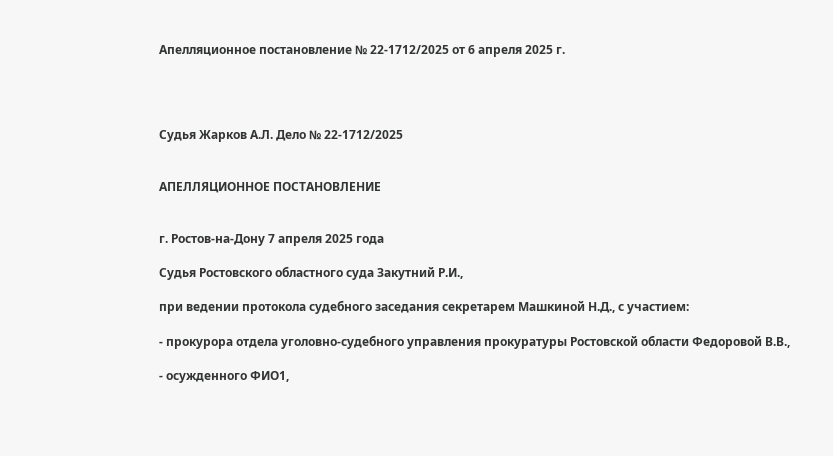Апелляционное постановление № 22-1712/2025 от 6 апреля 2025 г.




Судья Жарков А.Л. Дело № 22-1712/2025


АПЕЛЛЯЦИОННОЕ ПОСТАНОВЛЕНИЕ


г. Ростов-на-Дону 7 апреля 2025 года

Судья Ростовского областного суда Закутний Р.И.,

при ведении протокола судебного заседания секретарем Машкиной Н.Д., с участием:

- прокурора отдела уголовно-судебного управления прокуратуры Ростовской области Федоровой В.В.,

- осужденного ФИО1,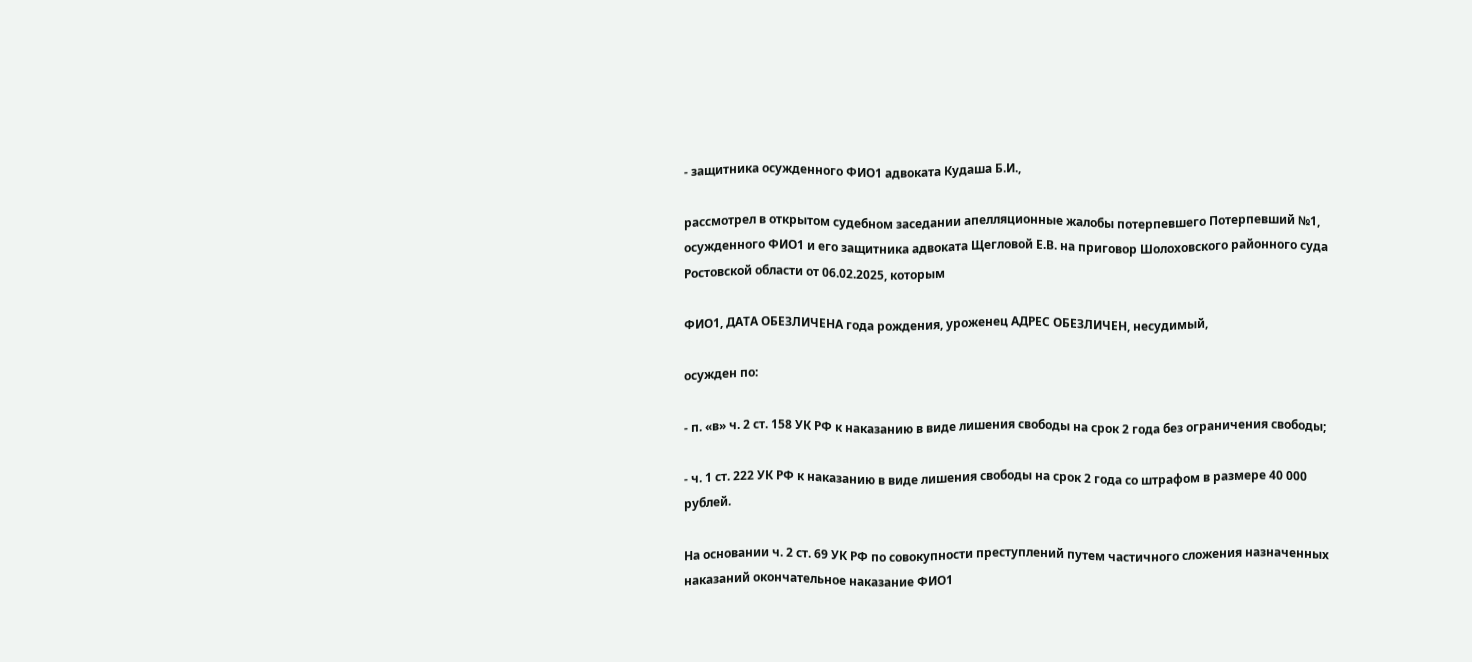- защитника осужденного ФИО1 адвоката Кудаша Б.И.,

рассмотрел в открытом судебном заседании апелляционные жалобы потерпевшего Потерпевший №1, осужденного ФИО1 и его защитника адвоката Щегловой Е.В. на приговор Шолоховского районного суда Ростовской области от 06.02.2025, которым

ФИО1, ДАТА ОБЕЗЛИЧЕНА года рождения, уроженец АДРЕС ОБЕЗЛИЧЕН, несудимый,

осужден по:

- п. «в» ч. 2 ст. 158 УК РФ к наказанию в виде лишения свободы на срок 2 года без ограничения свободы;

- ч. 1 ст. 222 УК РФ к наказанию в виде лишения свободы на срок 2 года со штрафом в размере 40 000 рублей.

На основании ч. 2 ст. 69 УК РФ по совокупности преступлений путем частичного сложения назначенных наказаний окончательное наказание ФИО1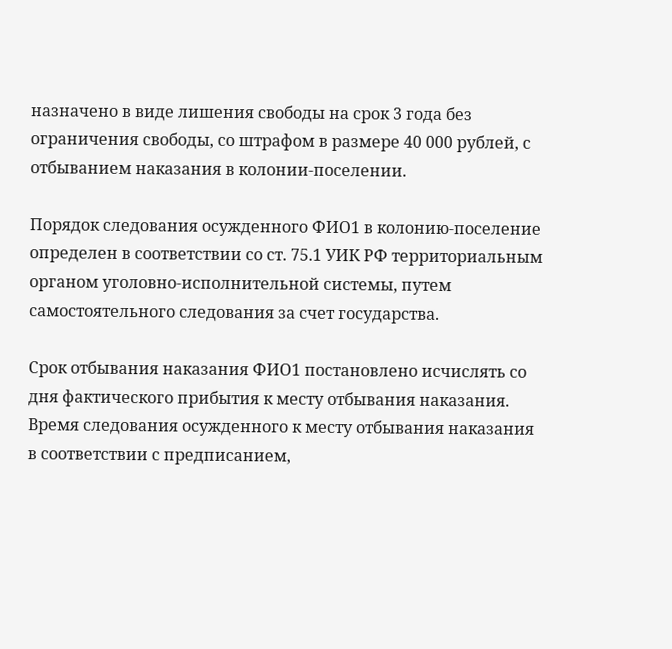назначено в виде лишения свободы на срок 3 года без ограничения свободы, со штрафом в размере 40 000 рублей, с отбыванием наказания в колонии-поселении.

Порядок следования осужденного ФИО1 в колонию-поселение определен в соответствии со ст. 75.1 УИК РФ территориальным органом уголовно-исполнительной системы, путем самостоятельного следования за счет государства.

Срок отбывания наказания ФИО1 постановлено исчислять со дня фактического прибытия к месту отбывания наказания. Время следования осужденного к месту отбывания наказания в соответствии с предписанием,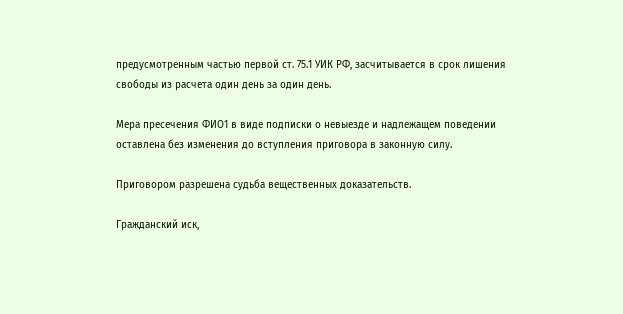предусмотренным частью первой ст. 75.1 УИК РФ, засчитывается в срок лишения свободы из расчета один день за один день.

Мера пресечения ФИО1 в виде подписки о невыезде и надлежащем поведении оставлена без изменения до вступления приговора в законную силу.

Приговором разрешена судьба вещественных доказательств.

Гражданский иск,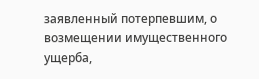заявленный потерпевшим, о возмещении имущественного ущерба,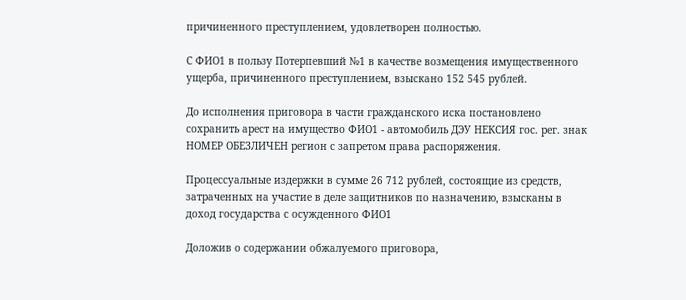причиненного преступлением, удовлетворен полностью.

С ФИО1 в пользу Потерпевший №1 в качестве возмещения имущественного ущерба, причиненного преступлением, взыскано 152 545 рублей.

До исполнения приговора в части гражданского иска постановлено сохранить арест на имущество ФИО1 - автомобиль ДЭУ НЕКСИЯ гос. рег. знак НОМЕР ОБЕЗЛИЧЕН регион с запретом права распоряжения.

Процессуальные издержки в сумме 26 712 рублей, состоящие из средств, затраченных на участие в деле защитников по назначению, взысканы в доход государства с осужденного ФИО1

Доложив о содержании обжалуемого приговора,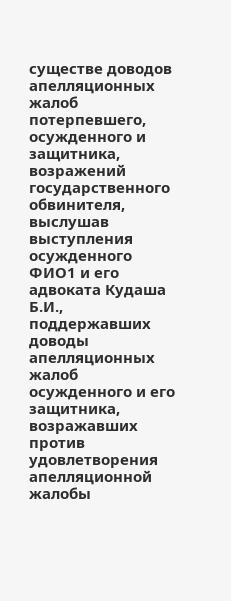существе доводов апелляционных жалоб потерпевшего, осужденного и защитника, возражений государственного обвинителя, выслушав выступления осужденного ФИО1 и его адвоката Кудаша Б.И., поддержавших доводы апелляционных жалоб осужденного и его защитника, возражавших против удовлетворения апелляционной жалобы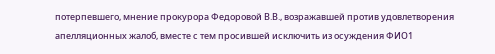потерпевшего, мнение прокурора Федоровой В.В., возражавшей против удовлетворения апелляционных жалоб, вместе с тем просившей исключить из осуждения ФИО1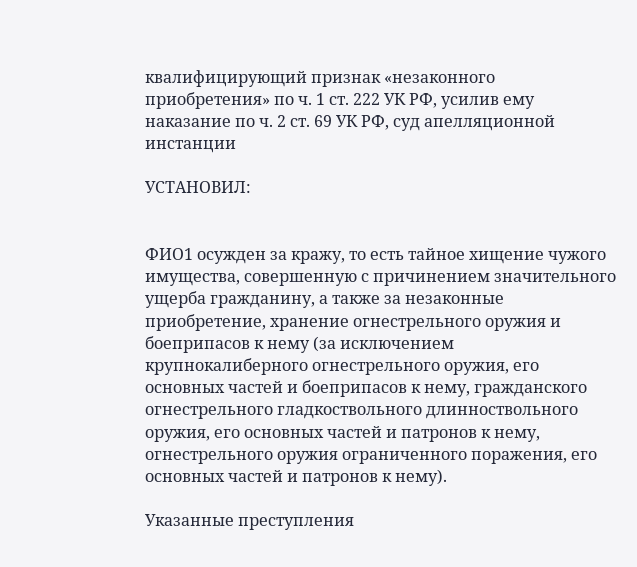квалифицирующий признак «незаконного приобретения» по ч. 1 ст. 222 УК РФ, усилив ему наказание по ч. 2 ст. 69 УК РФ, суд апелляционной инстанции

УСТАНОВИЛ:


ФИО1 осужден за кражу, то есть тайное хищение чужого имущества, совершенную с причинением значительного ущерба гражданину, а также за незаконные приобретение, хранение огнестрельного оружия и боеприпасов к нему (за исключением крупнокалиберного огнестрельного оружия, его основных частей и боеприпасов к нему, гражданского огнестрельного гладкоствольного длинноствольного оружия, его основных частей и патронов к нему, огнестрельного оружия ограниченного поражения, его основных частей и патронов к нему).

Указанные преступления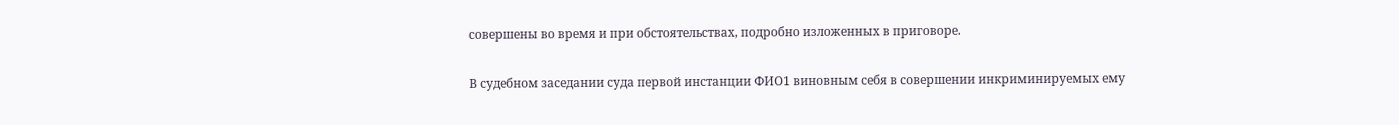совершены во время и при обстоятельствах, подробно изложенных в приговоре.

В судебном заседании суда первой инстанции ФИО1 виновным себя в совершении инкриминируемых ему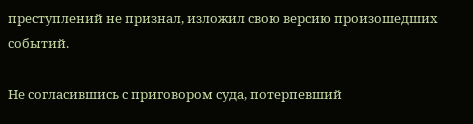преступлений не признал, изложил свою версию произошедших событий.

Не согласившись с приговором суда, потерпевший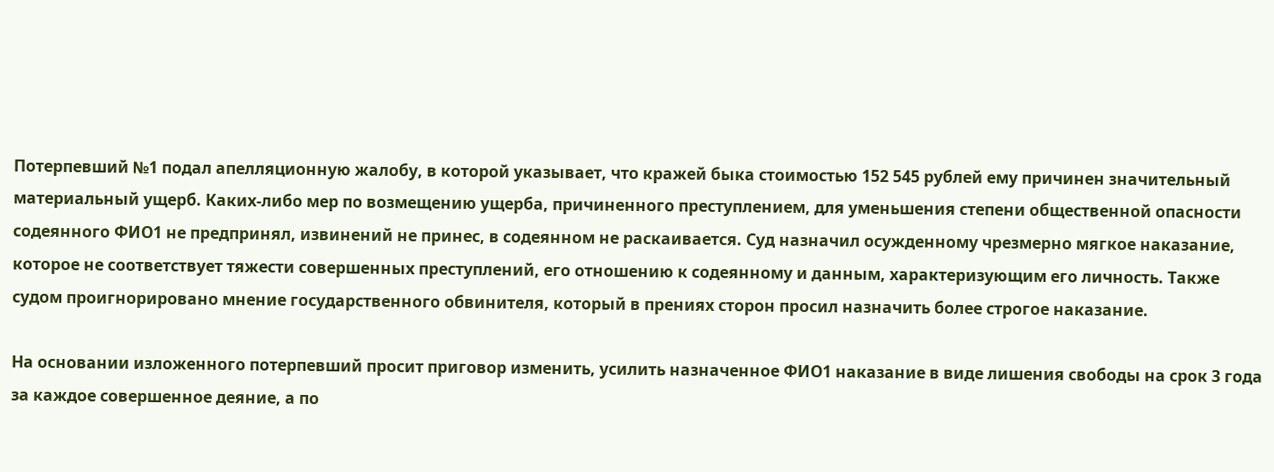Потерпевший №1 подал апелляционную жалобу, в которой указывает, что кражей быка стоимостью 152 545 рублей ему причинен значительный материальный ущерб. Каких-либо мер по возмещению ущерба, причиненного преступлением, для уменьшения степени общественной опасности содеянного ФИО1 не предпринял, извинений не принес, в содеянном не раскаивается. Суд назначил осужденному чрезмерно мягкое наказание, которое не соответствует тяжести совершенных преступлений, его отношению к содеянному и данным, характеризующим его личность. Также судом проигнорировано мнение государственного обвинителя, который в прениях сторон просил назначить более строгое наказание.

На основании изложенного потерпевший просит приговор изменить, усилить назначенное ФИО1 наказание в виде лишения свободы на срок 3 года за каждое совершенное деяние, а по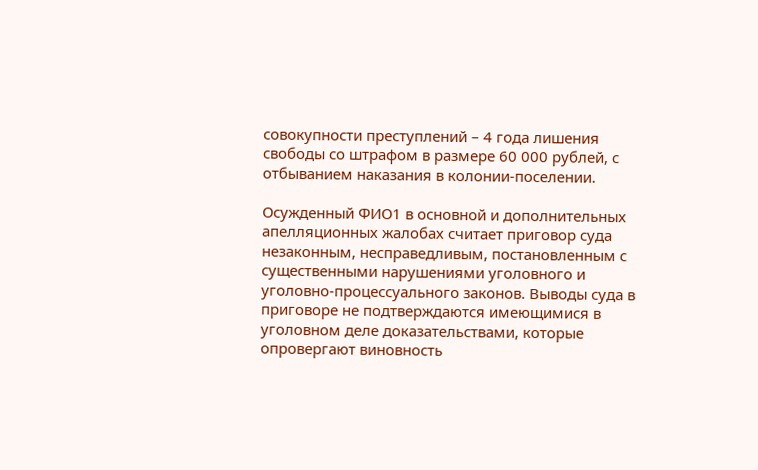совокупности преступлений – 4 года лишения свободы со штрафом в размере 60 000 рублей, с отбыванием наказания в колонии-поселении.

Осужденный ФИО1 в основной и дополнительных апелляционных жалобах считает приговор суда незаконным, несправедливым, постановленным с существенными нарушениями уголовного и уголовно-процессуального законов. Выводы суда в приговоре не подтверждаются имеющимися в уголовном деле доказательствами, которые опровергают виновность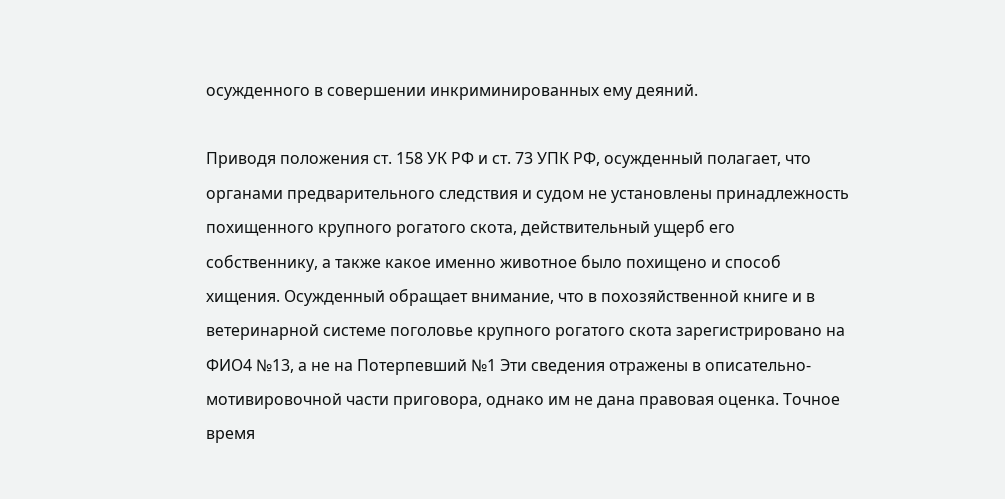осужденного в совершении инкриминированных ему деяний.

Приводя положения ст. 158 УК РФ и ст. 73 УПК РФ, осужденный полагает, что органами предварительного следствия и судом не установлены принадлежность похищенного крупного рогатого скота, действительный ущерб его собственнику, а также какое именно животное было похищено и способ хищения. Осужденный обращает внимание, что в похозяйственной книге и в ветеринарной системе поголовье крупного рогатого скота зарегистрировано на ФИО4 №13, а не на Потерпевший №1 Эти сведения отражены в описательно-мотивировочной части приговора, однако им не дана правовая оценка. Точное время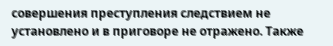совершения преступления следствием не установлено и в приговоре не отражено. Также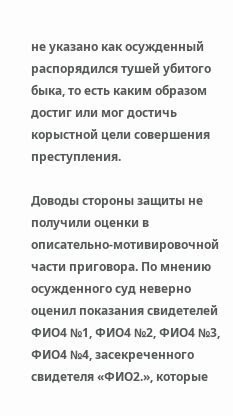не указано как осужденный распорядился тушей убитого быка, то есть каким образом достиг или мог достичь корыстной цели совершения преступления.

Доводы стороны защиты не получили оценки в описательно-мотивировочной части приговора. По мнению осужденного суд неверно оценил показания свидетелей ФИО4 №1, ФИО4 №2, ФИО4 №3, ФИО4 №4, засекреченного свидетеля «ФИО2.», которые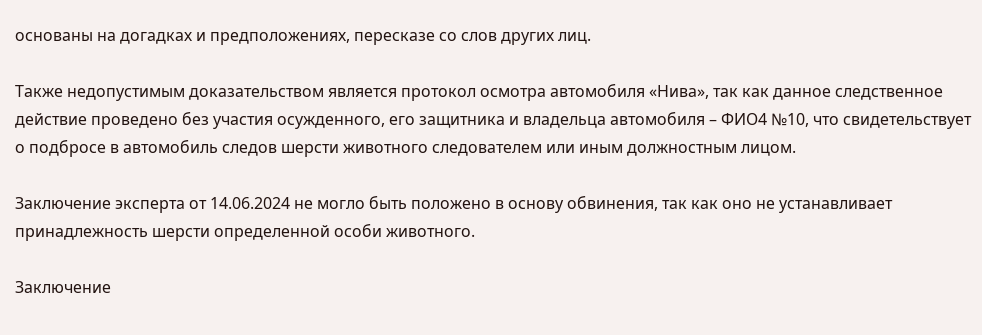основаны на догадках и предположениях, пересказе со слов других лиц.

Также недопустимым доказательством является протокол осмотра автомобиля «Нива», так как данное следственное действие проведено без участия осужденного, его защитника и владельца автомобиля – ФИО4 №10, что свидетельствует о подбросе в автомобиль следов шерсти животного следователем или иным должностным лицом.

Заключение эксперта от 14.06.2024 не могло быть положено в основу обвинения, так как оно не устанавливает принадлежность шерсти определенной особи животного.

Заключение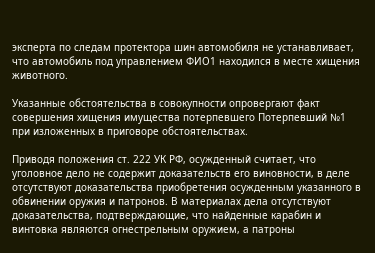эксперта по следам протектора шин автомобиля не устанавливает, что автомобиль под управлением ФИО1 находился в месте хищения животного.

Указанные обстоятельства в совокупности опровергают факт совершения хищения имущества потерпевшего Потерпевший №1 при изложенных в приговоре обстоятельствах.

Приводя положения ст. 222 УК РФ, осужденный считает, что уголовное дело не содержит доказательств его виновности, в деле отсутствуют доказательства приобретения осужденным указанного в обвинении оружия и патронов. В материалах дела отсутствуют доказательства, подтверждающие, что найденные карабин и винтовка являются огнестрельным оружием, а патроны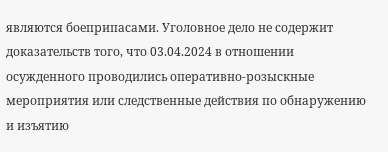являются боеприпасами. Уголовное дело не содержит доказательств того, что 03.04.2024 в отношении осужденного проводились оперативно-розыскные мероприятия или следственные действия по обнаружению и изъятию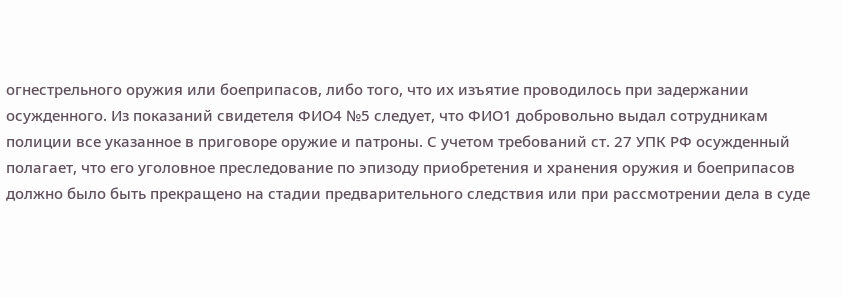огнестрельного оружия или боеприпасов, либо того, что их изъятие проводилось при задержании осужденного. Из показаний свидетеля ФИО4 №5 следует, что ФИО1 добровольно выдал сотрудникам полиции все указанное в приговоре оружие и патроны. С учетом требований ст. 27 УПК РФ осужденный полагает, что его уголовное преследование по эпизоду приобретения и хранения оружия и боеприпасов должно было быть прекращено на стадии предварительного следствия или при рассмотрении дела в суде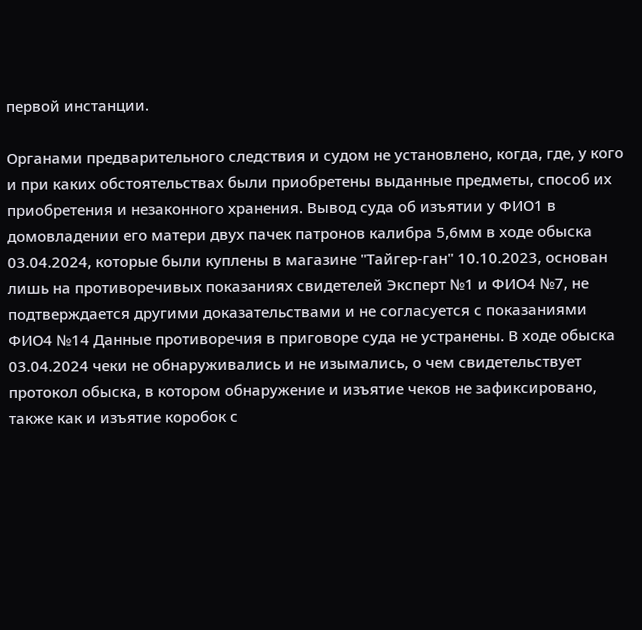первой инстанции.

Органами предварительного следствия и судом не установлено, когда, где, у кого и при каких обстоятельствах были приобретены выданные предметы, способ их приобретения и незаконного хранения. Вывод суда об изъятии у ФИО1 в домовладении его матери двух пачек патронов калибра 5,6мм в ходе обыска 03.04.2024, которые были куплены в магазине "Тайгер-ган" 10.10.2023, основан лишь на противоречивых показаниях свидетелей Эксперт №1 и ФИО4 №7, не подтверждается другими доказательствами и не согласуется с показаниями ФИО4 №14 Данные противоречия в приговоре суда не устранены. В ходе обыска 03.04.2024 чеки не обнаруживались и не изымались, о чем свидетельствует протокол обыска, в котором обнаружение и изъятие чеков не зафиксировано, также как и изъятие коробок с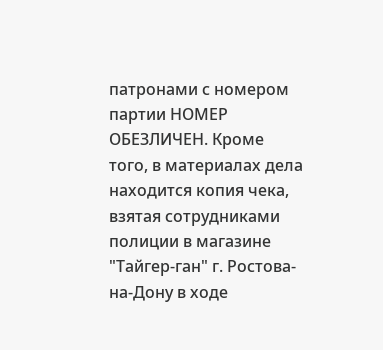патронами с номером партии НОМЕР ОБЕЗЛИЧЕН. Кроме того, в материалах дела находится копия чека, взятая сотрудниками полиции в магазине "Тайгер-ган" г. Ростова-на-Дону в ходе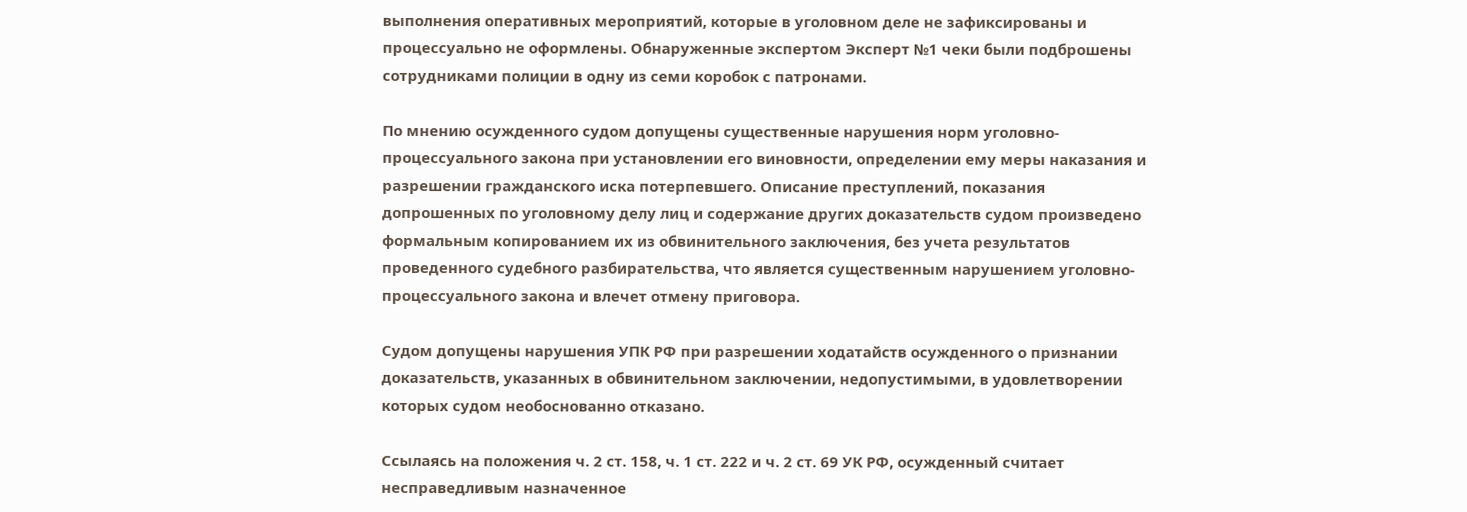выполнения оперативных мероприятий, которые в уголовном деле не зафиксированы и процессуально не оформлены. Обнаруженные экспертом Эксперт №1 чеки были подброшены сотрудниками полиции в одну из семи коробок с патронами.

По мнению осужденного судом допущены существенные нарушения норм уголовно-процессуального закона при установлении его виновности, определении ему меры наказания и разрешении гражданского иска потерпевшего. Описание преступлений, показания допрошенных по уголовному делу лиц и содержание других доказательств судом произведено формальным копированием их из обвинительного заключения, без учета результатов проведенного судебного разбирательства, что является существенным нарушением уголовно-процессуального закона и влечет отмену приговора.

Судом допущены нарушения УПК РФ при разрешении ходатайств осужденного о признании доказательств, указанных в обвинительном заключении, недопустимыми, в удовлетворении которых судом необоснованно отказано.

Ссылаясь на положения ч. 2 ст. 158, ч. 1 ст. 222 и ч. 2 ст. 69 УК РФ, осужденный считает несправедливым назначенное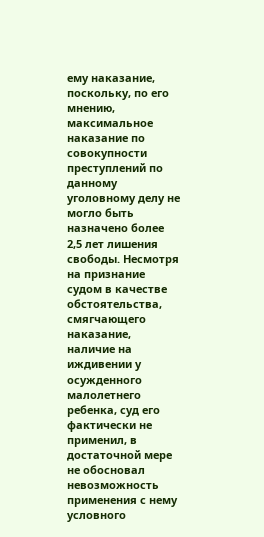ему наказание, поскольку, по его мнению, максимальное наказание по совокупности преступлений по данному уголовному делу не могло быть назначено более 2,5 лет лишения свободы. Несмотря на признание судом в качестве обстоятельства, смягчающего наказание, наличие на иждивении у осужденного малолетнего ребенка, суд его фактически не применил, в достаточной мере не обосновал невозможность применения с нему условного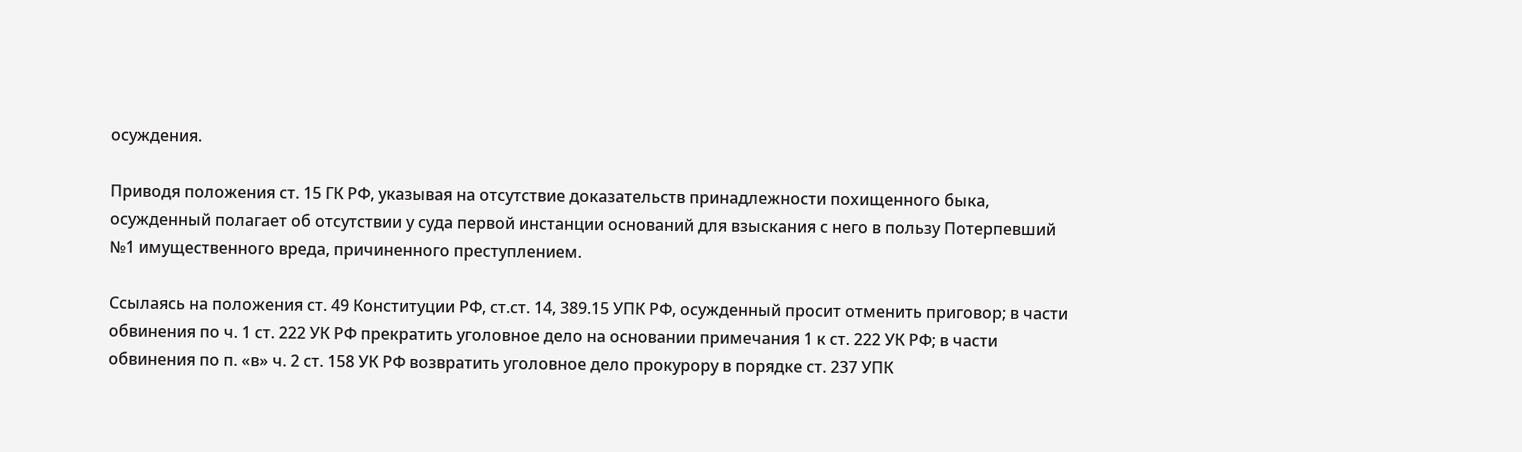осуждения.

Приводя положения ст. 15 ГК РФ, указывая на отсутствие доказательств принадлежности похищенного быка, осужденный полагает об отсутствии у суда первой инстанции оснований для взыскания с него в пользу Потерпевший №1 имущественного вреда, причиненного преступлением.

Ссылаясь на положения ст. 49 Конституции РФ, ст.ст. 14, 389.15 УПК РФ, осужденный просит отменить приговор; в части обвинения по ч. 1 ст. 222 УК РФ прекратить уголовное дело на основании примечания 1 к ст. 222 УК РФ; в части обвинения по п. «в» ч. 2 ст. 158 УК РФ возвратить уголовное дело прокурору в порядке ст. 237 УПК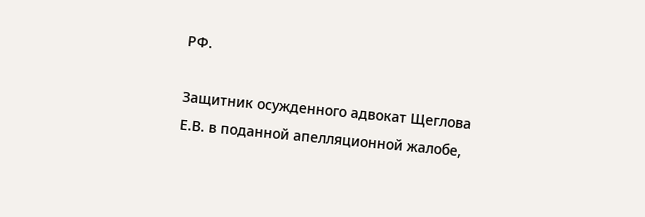РФ.

Защитник осужденного адвокат Щеглова Е.В. в поданной апелляционной жалобе,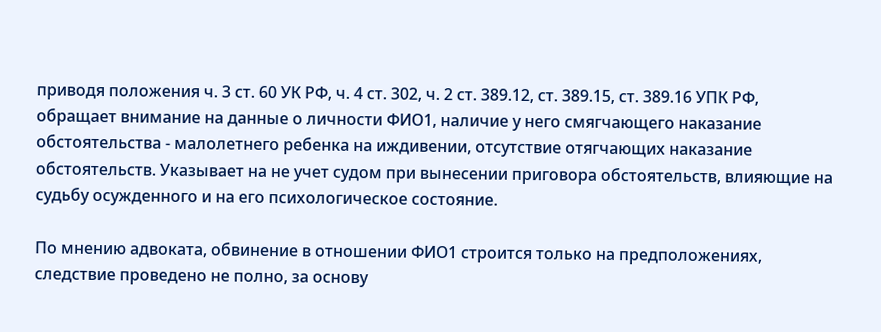приводя положения ч. 3 ст. 60 УК РФ, ч. 4 ст. 302, ч. 2 ст. 389.12, ст. 389.15, ст. 389.16 УПК РФ, обращает внимание на данные о личности ФИО1, наличие у него смягчающего наказание обстоятельства - малолетнего ребенка на иждивении, отсутствие отягчающих наказание обстоятельств. Указывает на не учет судом при вынесении приговора обстоятельств, влияющие на судьбу осужденного и на его психологическое состояние.

По мнению адвоката, обвинение в отношении ФИО1 строится только на предположениях, следствие проведено не полно, за основу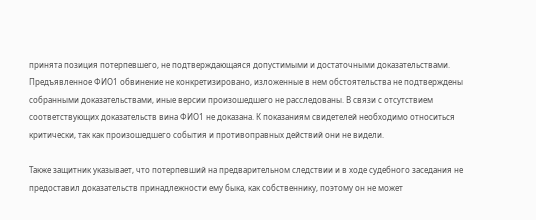принята позиция потерпевшего, не подтверждающаяся допустимыми и достаточными доказательствами. Предъявленное ФИО1 обвинение не конкретизировано, изложенные в нем обстоятельства не подтверждены собранными доказательствами, иные версии произошедшего не расследованы. В связи с отсутствием соответствующих доказательств вина ФИО1 не доказана. К показаниям свидетелей необходимо относиться критически, так как произошедшего события и противоправных действий они не видели.

Также защитник указывает, что потерпевший на предварительном следствии и в ходе судебного заседания не предоставил доказательств принадлежности ему быка, как собственнику, поэтому он не может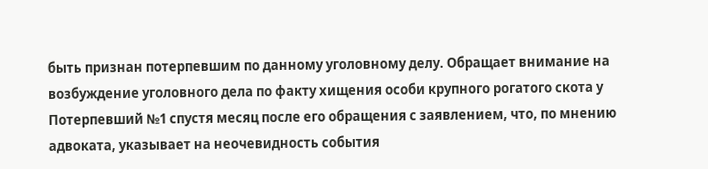быть признан потерпевшим по данному уголовному делу. Обращает внимание на возбуждение уголовного дела по факту хищения особи крупного рогатого скота у Потерпевший №1 спустя месяц после его обращения с заявлением, что, по мнению адвоката, указывает на неочевидность события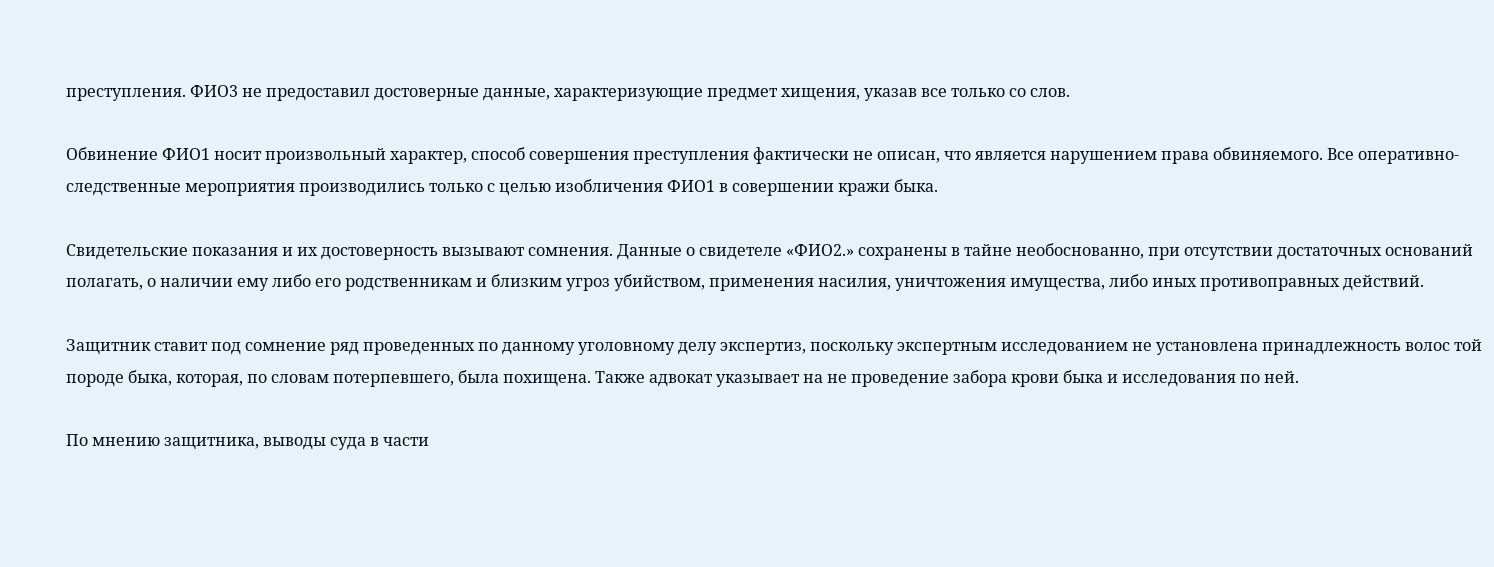преступления. ФИО3 не предоставил достоверные данные, характеризующие предмет хищения, указав все только со слов.

Обвинение ФИО1 носит произвольный характер, способ совершения преступления фактически не описан, что является нарушением права обвиняемого. Все оперативно-следственные мероприятия производились только с целью изобличения ФИО1 в совершении кражи быка.

Свидетельские показания и их достоверность вызывают сомнения. Данные о свидетеле «ФИО2.» сохранены в тайне необоснованно, при отсутствии достаточных оснований полагать, о наличии ему либо его родственникам и близким угроз убийством, применения насилия, уничтожения имущества, либо иных противоправных действий.

Защитник ставит под сомнение ряд проведенных по данному уголовному делу экспертиз, поскольку экспертным исследованием не установлена принадлежность волос той породе быка, которая, по словам потерпевшего, была похищена. Также адвокат указывает на не проведение забора крови быка и исследования по ней.

По мнению защитника, выводы суда в части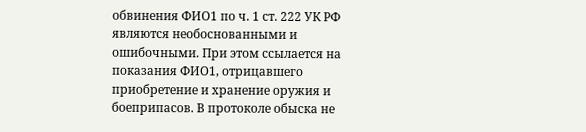обвинения ФИО1 по ч. 1 ст. 222 УК РФ являются необоснованными и ошибочными. При этом ссылается на показания ФИО1, отрицавшего приобретение и хранение оружия и боеприпасов. В протоколе обыска не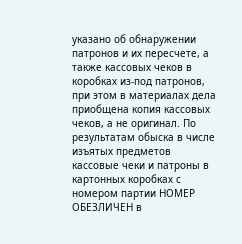указано об обнаружении патронов и их пересчете, а также кассовых чеков в коробках из-под патронов, при этом в материалах дела приобщена копия кассовых чеков, а не оригинал. По результатам обыска в числе изъятых предметов кассовые чеки и патроны в картонных коробках с номером партии НОМЕР ОБЕЗЛИЧЕН в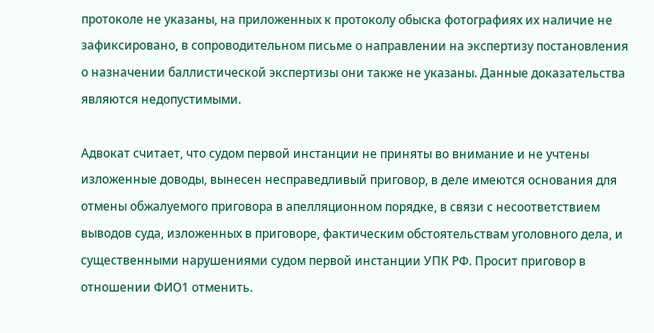протоколе не указаны, на приложенных к протоколу обыска фотографиях их наличие не зафиксировано, в сопроводительном письме о направлении на экспертизу постановления о назначении баллистической экспертизы они также не указаны. Данные доказательства являются недопустимыми.

Адвокат считает, что судом первой инстанции не приняты во внимание и не учтены изложенные доводы, вынесен несправедливый приговор, в деле имеются основания для отмены обжалуемого приговора в апелляционном порядке, в связи с несоответствием выводов суда, изложенных в приговоре, фактическим обстоятельствам уголовного дела, и существенными нарушениями судом первой инстанции УПК РФ. Просит приговор в отношении ФИО1 отменить.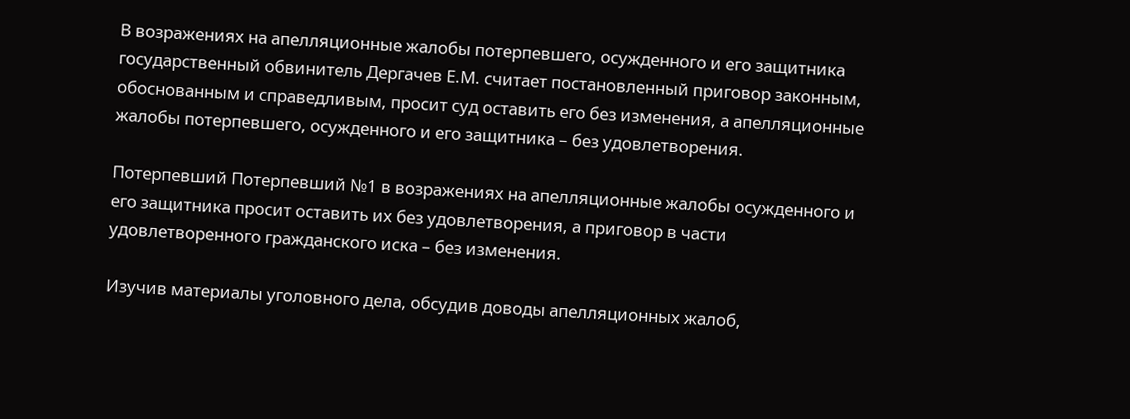В возражениях на апелляционные жалобы потерпевшего, осужденного и его защитника государственный обвинитель Дергачев Е.М. считает постановленный приговор законным, обоснованным и справедливым, просит суд оставить его без изменения, а апелляционные жалобы потерпевшего, осужденного и его защитника – без удовлетворения.

Потерпевший Потерпевший №1 в возражениях на апелляционные жалобы осужденного и его защитника просит оставить их без удовлетворения, а приговор в части удовлетворенного гражданского иска – без изменения.

Изучив материалы уголовного дела, обсудив доводы апелляционных жалоб,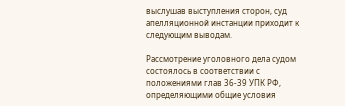выслушав выступления сторон, суд апелляционной инстанции приходит к следующим выводам.

Рассмотрение уголовного дела судом состоялось в соответствии с положениями глав 36-39 УПК РФ, определяющими общие условия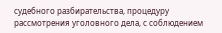судебного разбирательства, процедуру рассмотрения уголовного дела, с соблюдением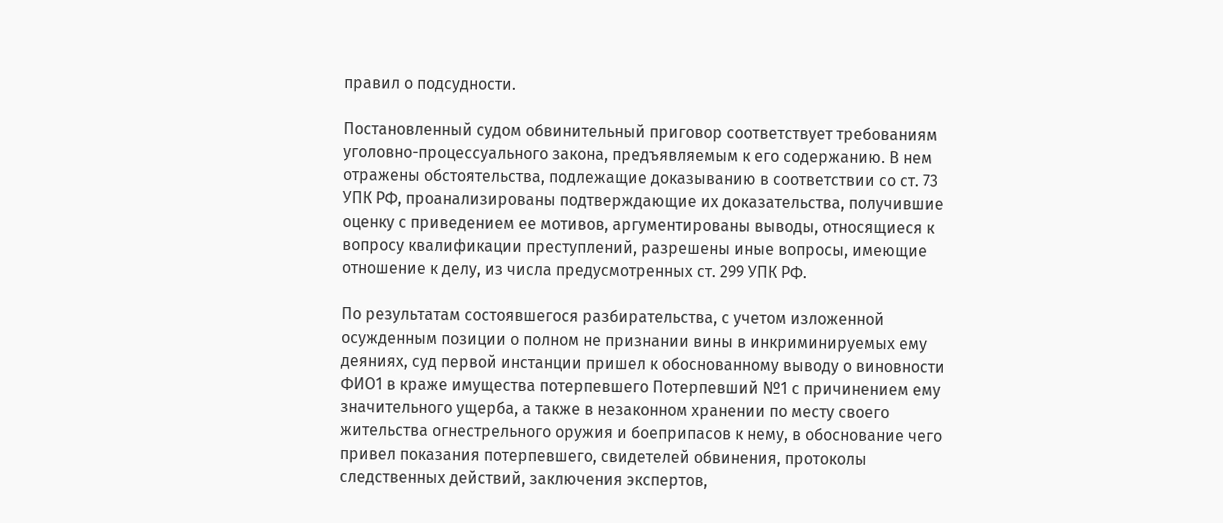правил о подсудности.

Постановленный судом обвинительный приговор соответствует требованиям уголовно-процессуального закона, предъявляемым к его содержанию. В нем отражены обстоятельства, подлежащие доказыванию в соответствии со ст. 73 УПК РФ, проанализированы подтверждающие их доказательства, получившие оценку с приведением ее мотивов, аргументированы выводы, относящиеся к вопросу квалификации преступлений, разрешены иные вопросы, имеющие отношение к делу, из числа предусмотренных ст. 299 УПК РФ.

По результатам состоявшегося разбирательства, с учетом изложенной осужденным позиции о полном не признании вины в инкриминируемых ему деяниях, суд первой инстанции пришел к обоснованному выводу о виновности ФИО1 в краже имущества потерпевшего Потерпевший №1 с причинением ему значительного ущерба, а также в незаконном хранении по месту своего жительства огнестрельного оружия и боеприпасов к нему, в обоснование чего привел показания потерпевшего, свидетелей обвинения, протоколы следственных действий, заключения экспертов,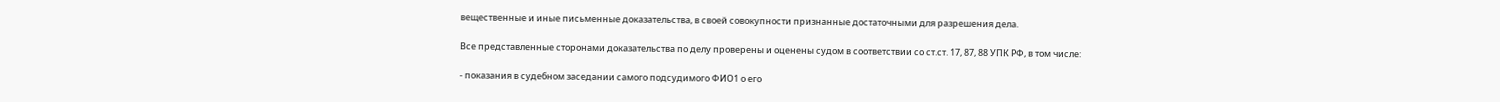вещественные и иные письменные доказательства, в своей совокупности признанные достаточными для разрешения дела.

Все представленные сторонами доказательства по делу проверены и оценены судом в соответствии со ст.ст. 17, 87, 88 УПК РФ, в том числе:

- показания в судебном заседании самого подсудимого ФИО1 о его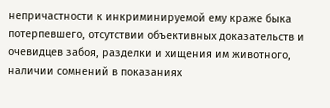непричастности к инкриминируемой ему краже быка потерпевшего, отсутствии объективных доказательств и очевидцев забоя, разделки и хищения им животного, наличии сомнений в показаниях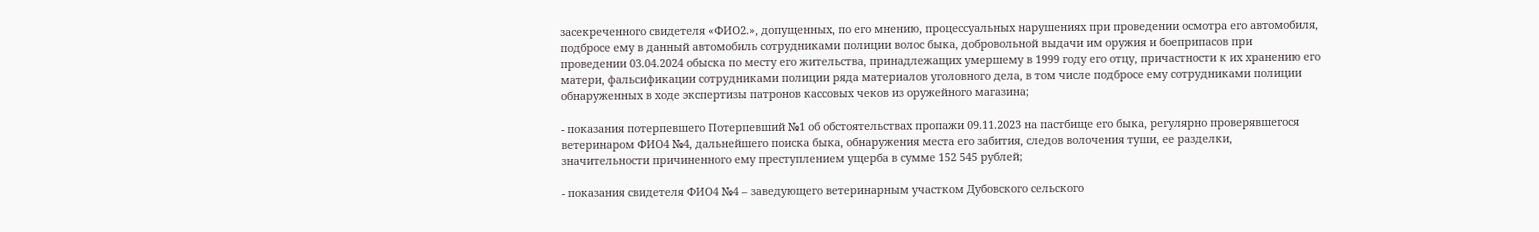засекреченного свидетеля «ФИО2.», допущенных, по его мнению, процессуальных нарушениях при проведении осмотра его автомобиля, подбросе ему в данный автомобиль сотрудниками полиции волос быка, добровольной выдачи им оружия и боеприпасов при проведении 03.04.2024 обыска по месту его жительства, принадлежащих умершему в 1999 году его отцу, причастности к их хранению его матери, фальсификации сотрудниками полиции ряда материалов уголовного дела, в том числе подбросе ему сотрудниками полиции обнаруженных в ходе экспертизы патронов кассовых чеков из оружейного магазина;

- показания потерпевшего Потерпевший №1 об обстоятельствах пропажи 09.11.2023 на пастбище его быка, регулярно проверявшегося ветеринаром ФИО4 №4, дальнейшего поиска быка, обнаружения места его забития, следов волочения туши, ее разделки, значительности причиненного ему преступлением ущерба в сумме 152 545 рублей;

- показания свидетеля ФИО4 №4 – заведующего ветеринарным участком Дубовского сельского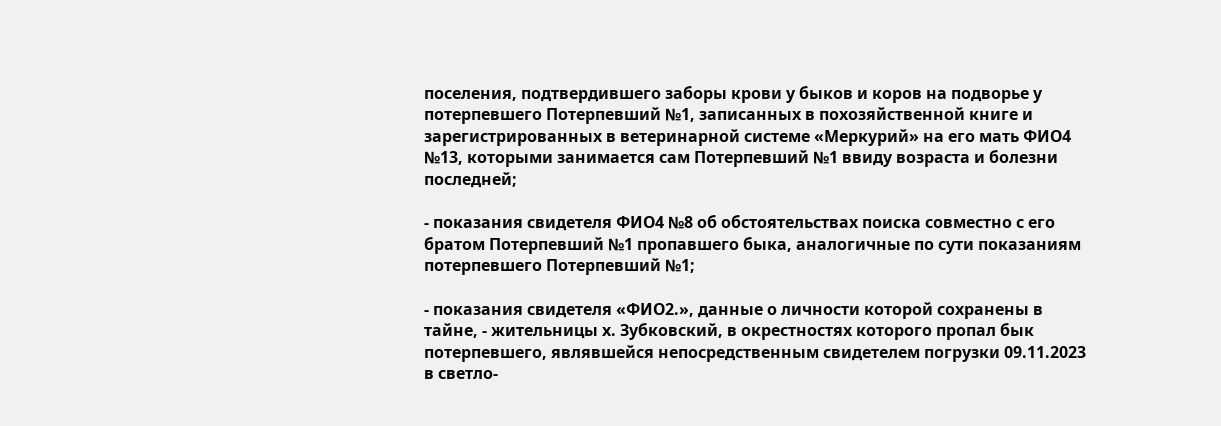поселения, подтвердившего заборы крови у быков и коров на подворье у потерпевшего Потерпевший №1, записанных в похозяйственной книге и зарегистрированных в ветеринарной системе «Меркурий» на его мать ФИО4 №13, которыми занимается сам Потерпевший №1 ввиду возраста и болезни последней;

- показания свидетеля ФИО4 №8 об обстоятельствах поиска совместно с его братом Потерпевший №1 пропавшего быка, аналогичные по сути показаниям потерпевшего Потерпевший №1;

- показания свидетеля «ФИО2.», данные о личности которой сохранены в тайне, - жительницы х. Зубковский, в окрестностях которого пропал бык потерпевшего, являвшейся непосредственным свидетелем погрузки 09.11.2023 в светло-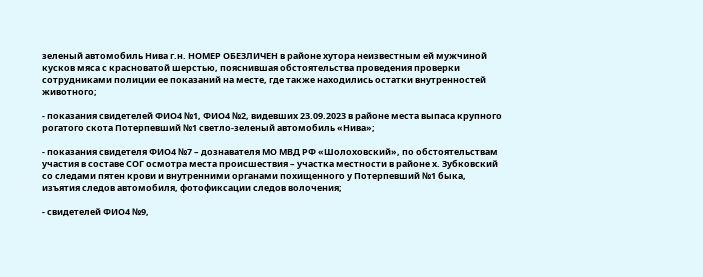зеленый автомобиль Нива г.н. НОМЕР ОБЕЗЛИЧЕН в районе хутора неизвестным ей мужчиной кусков мяса с красноватой шерстью, пояснившая обстоятельства проведения проверки сотрудниками полиции ее показаний на месте, где также находились остатки внутренностей животного;

- показания свидетелей ФИО4 №1, ФИО4 №2, видевших 23.09.2023 в районе места выпаса крупного рогатого скота Потерпевший №1 светло-зеленый автомобиль «Нива»;

- показания свидетеля ФИО4 №7 – дознавателя МО МВД РФ «Шолоховский», по обстоятельствам участия в составе СОГ осмотра места происшествия – участка местности в районе х. Зубковский со следами пятен крови и внутренними органами похищенного у Потерпевший №1 быка, изъятия следов автомобиля, фотофиксации следов волочения;

- свидетелей ФИО4 №9,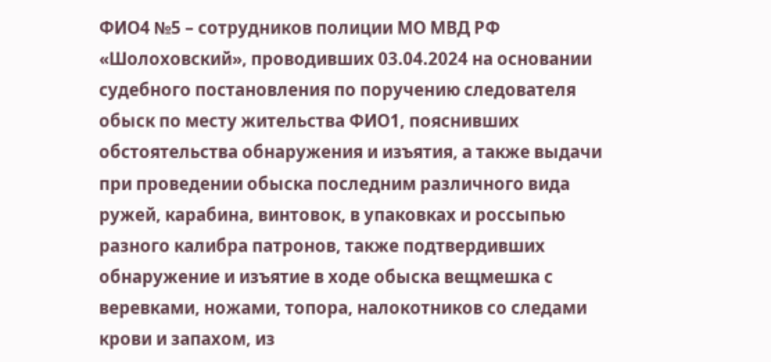ФИО4 №5 – сотрудников полиции МО МВД РФ «Шолоховский», проводивших 03.04.2024 на основании судебного постановления по поручению следователя обыск по месту жительства ФИО1, пояснивших обстоятельства обнаружения и изъятия, а также выдачи при проведении обыска последним различного вида ружей, карабина, винтовок, в упаковках и россыпью разного калибра патронов, также подтвердивших обнаружение и изъятие в ходе обыска вещмешка с веревками, ножами, топора, налокотников со следами крови и запахом, из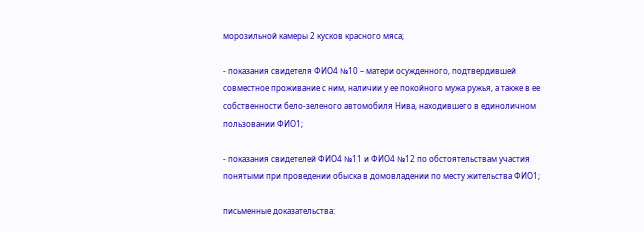морозильной камеры 2 кусков красного мяса;

- показания свидетеля ФИО4 №10 – матери осужденного, подтвердившей совместное проживание с ним, наличии у ее покойного мужа ружья, а также в ее собственности бело-зеленого автомобиля Нива, находившего в единоличном пользовании ФИО1;

- показания свидетелей ФИО4 №11 и ФИО4 №12 по обстоятельствам участия понятыми при проведении обыска в домовладении по месту жительства ФИО1;

письменные доказательства: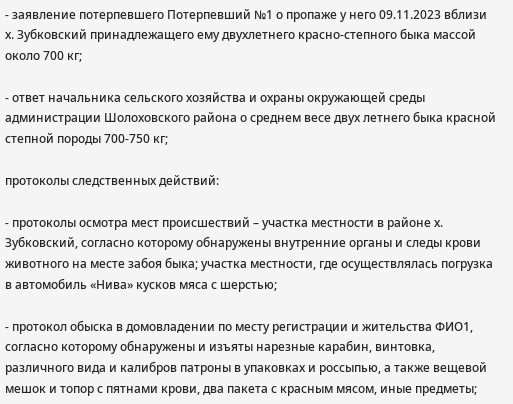- заявление потерпевшего Потерпевший №1 о пропаже у него 09.11.2023 вблизи х. Зубковский принадлежащего ему двухлетнего красно-степного быка массой около 700 кг;

- ответ начальника сельского хозяйства и охраны окружающей среды администрации Шолоховского района о среднем весе двух летнего быка красной степной породы 700-750 кг;

протоколы следственных действий:

- протоколы осмотра мест происшествий – участка местности в районе х. Зубковский, согласно которому обнаружены внутренние органы и следы крови животного на месте забоя быка; участка местности, где осуществлялась погрузка в автомобиль «Нива» кусков мяса с шерстью;

- протокол обыска в домовладении по месту регистрации и жительства ФИО1, согласно которому обнаружены и изъяты нарезные карабин, винтовка, различного вида и калибров патроны в упаковках и россыпью, а также вещевой мешок и топор с пятнами крови, два пакета с красным мясом, иные предметы;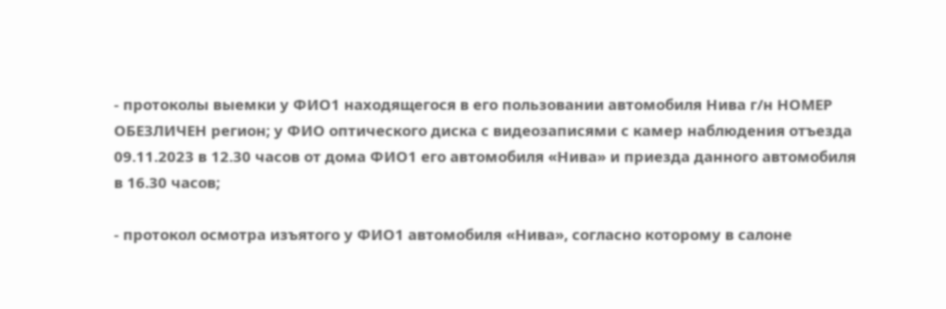- протоколы выемки у ФИО1 находящегося в его пользовании автомобиля Нива г/н НОМЕР ОБЕЗЛИЧЕН регион; у ФИО оптического диска с видеозаписями с камер наблюдения отъезда 09.11.2023 в 12.30 часов от дома ФИО1 его автомобиля «Нива» и приезда данного автомобиля в 16.30 часов;

- протокол осмотра изъятого у ФИО1 автомобиля «Нива», согласно которому в салоне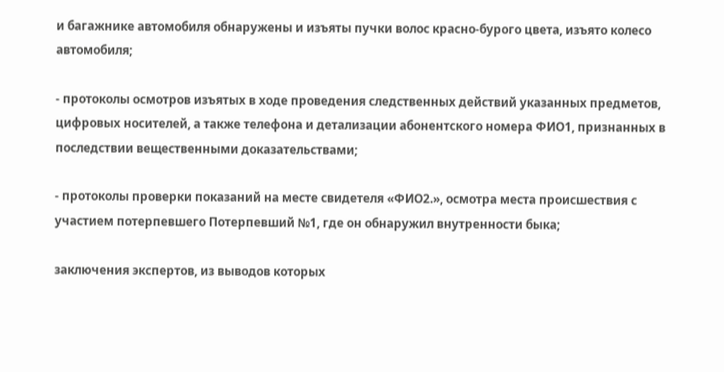и багажнике автомобиля обнаружены и изъяты пучки волос красно-бурого цвета, изъято колесо автомобиля;

- протоколы осмотров изъятых в ходе проведения следственных действий указанных предметов, цифровых носителей, а также телефона и детализации абонентского номера ФИО1, признанных в последствии вещественными доказательствами;

- протоколы проверки показаний на месте свидетеля «ФИО2.», осмотра места происшествия с участием потерпевшего Потерпевший №1, где он обнаружил внутренности быка;

заключения экспертов, из выводов которых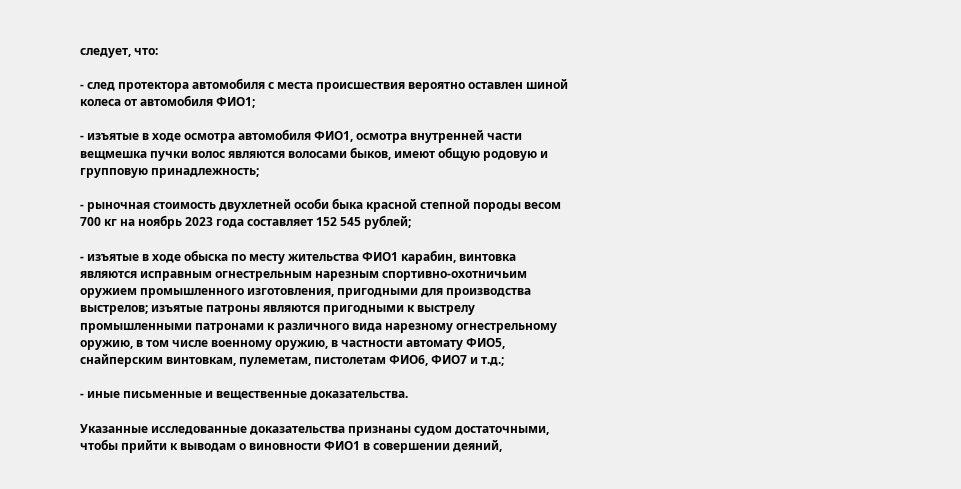следует, что:

- след протектора автомобиля с места происшествия вероятно оставлен шиной колеса от автомобиля ФИО1;

- изъятые в ходе осмотра автомобиля ФИО1, осмотра внутренней части вещмешка пучки волос являются волосами быков, имеют общую родовую и групповую принадлежность;

- рыночная стоимость двухлетней особи быка красной степной породы весом 700 кг на ноябрь 2023 года составляет 152 545 рублей;

- изъятые в ходе обыска по месту жительства ФИО1 карабин, винтовка являются исправным огнестрельным нарезным спортивно-охотничьим оружием промышленного изготовления, пригодными для производства выстрелов; изъятые патроны являются пригодными к выстрелу промышленными патронами к различного вида нарезному огнестрельному оружию, в том числе военному оружию, в частности автомату ФИО5, снайперским винтовкам, пулеметам, пистолетам ФИО6, ФИО7 и т.д.;

- иные письменные и вещественные доказательства.

Указанные исследованные доказательства признаны судом достаточными, чтобы прийти к выводам о виновности ФИО1 в совершении деяний,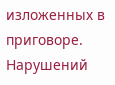изложенных в приговоре. Нарушений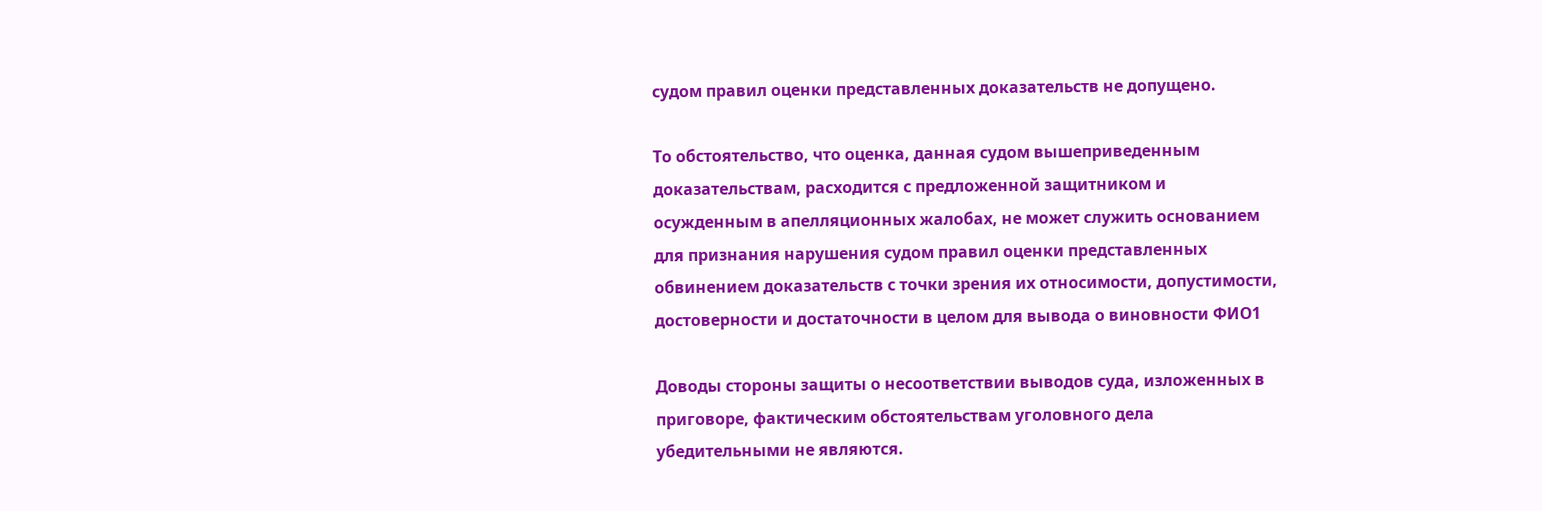судом правил оценки представленных доказательств не допущено.

То обстоятельство, что оценка, данная судом вышеприведенным доказательствам, расходится с предложенной защитником и осужденным в апелляционных жалобах, не может служить основанием для признания нарушения судом правил оценки представленных обвинением доказательств с точки зрения их относимости, допустимости, достоверности и достаточности в целом для вывода о виновности ФИО1

Доводы стороны защиты о несоответствии выводов суда, изложенных в приговоре, фактическим обстоятельствам уголовного дела убедительными не являются.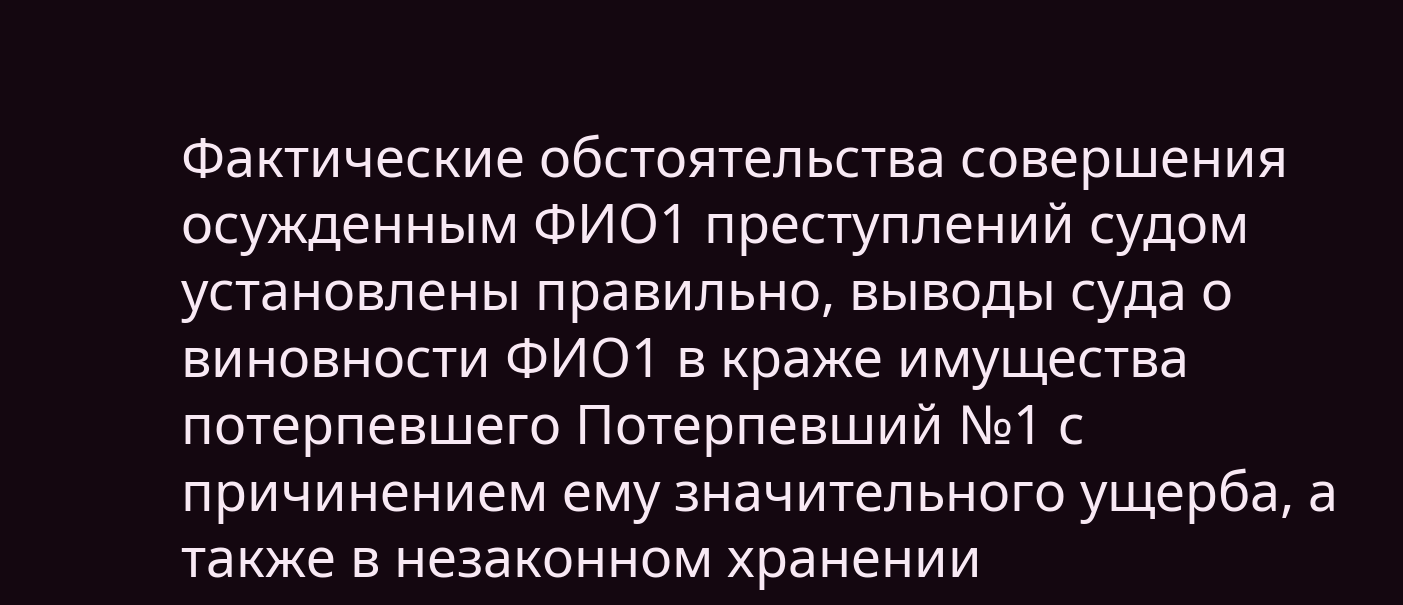Фактические обстоятельства совершения осужденным ФИО1 преступлений судом установлены правильно, выводы суда о виновности ФИО1 в краже имущества потерпевшего Потерпевший №1 с причинением ему значительного ущерба, а также в незаконном хранении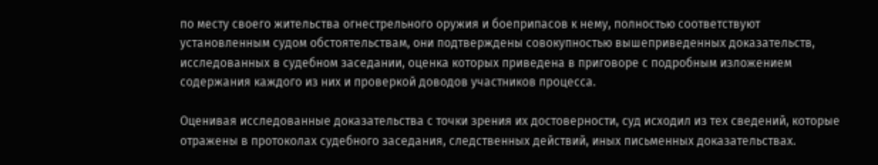по месту своего жительства огнестрельного оружия и боеприпасов к нему, полностью соответствуют установленным судом обстоятельствам, они подтверждены совокупностью вышеприведенных доказательств, исследованных в судебном заседании, оценка которых приведена в приговоре с подробным изложением содержания каждого из них и проверкой доводов участников процесса.

Оценивая исследованные доказательства с точки зрения их достоверности, суд исходил из тех сведений, которые отражены в протоколах судебного заседания, следственных действий, иных письменных доказательствах.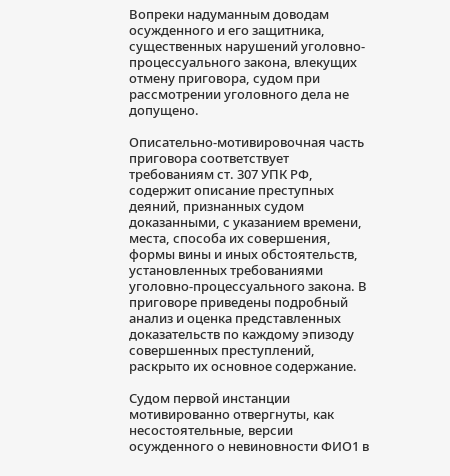Вопреки надуманным доводам осужденного и его защитника, существенных нарушений уголовно-процессуального закона, влекущих отмену приговора, судом при рассмотрении уголовного дела не допущено.

Описательно-мотивировочная часть приговора соответствует требованиям ст. 307 УПК РФ, содержит описание преступных деяний, признанных судом доказанными, с указанием времени, места, способа их совершения, формы вины и иных обстоятельств, установленных требованиями уголовно-процессуального закона. В приговоре приведены подробный анализ и оценка представленных доказательств по каждому эпизоду совершенных преступлений, раскрыто их основное содержание.

Судом первой инстанции мотивированно отвергнуты, как несостоятельные, версии осужденного о невиновности ФИО1 в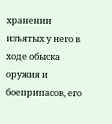хранении изъятых у него в ходе обыска оружия и боеприпасов, его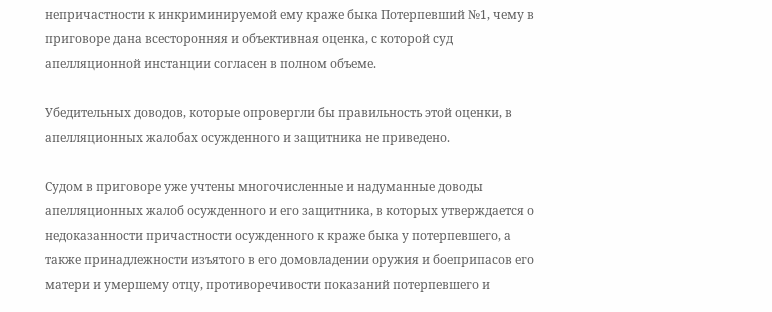непричастности к инкриминируемой ему краже быка Потерпевший №1, чему в приговоре дана всесторонняя и объективная оценка, с которой суд апелляционной инстанции согласен в полном объеме.

Убедительных доводов, которые опровергли бы правильность этой оценки, в апелляционных жалобах осужденного и защитника не приведено.

Судом в приговоре уже учтены многочисленные и надуманные доводы апелляционных жалоб осужденного и его защитника, в которых утверждается о недоказанности причастности осужденного к краже быка у потерпевшего, а также принадлежности изъятого в его домовладении оружия и боеприпасов его матери и умершему отцу, противоречивости показаний потерпевшего и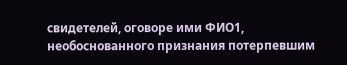свидетелей, оговоре ими ФИО1, необоснованного признания потерпевшим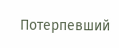Потерпевший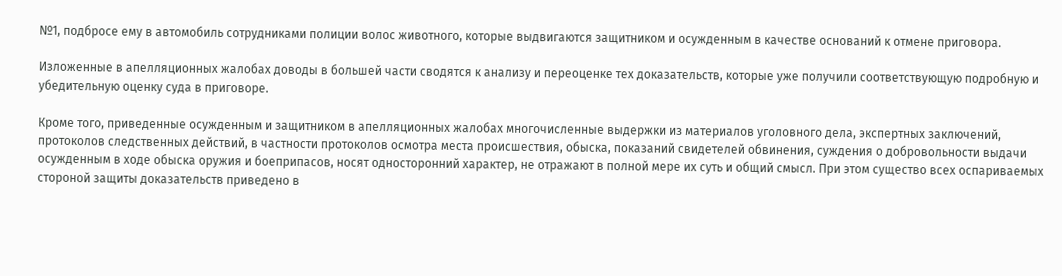№1, подбросе ему в автомобиль сотрудниками полиции волос животного, которые выдвигаются защитником и осужденным в качестве оснований к отмене приговора.

Изложенные в апелляционных жалобах доводы в большей части сводятся к анализу и переоценке тех доказательств, которые уже получили соответствующую подробную и убедительную оценку суда в приговоре.

Кроме того, приведенные осужденным и защитником в апелляционных жалобах многочисленные выдержки из материалов уголовного дела, экспертных заключений, протоколов следственных действий, в частности протоколов осмотра места происшествия, обыска, показаний свидетелей обвинения, суждения о добровольности выдачи осужденным в ходе обыска оружия и боеприпасов, носят односторонний характер, не отражают в полной мере их суть и общий смысл. При этом существо всех оспариваемых стороной защиты доказательств приведено в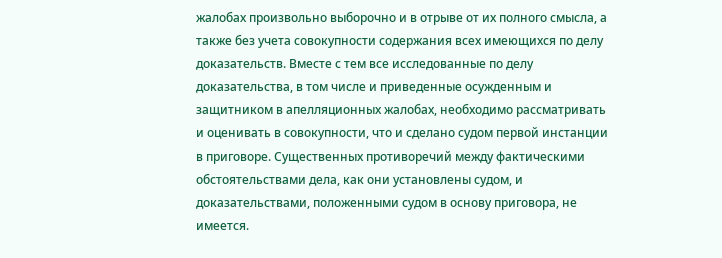жалобах произвольно выборочно и в отрыве от их полного смысла, а также без учета совокупности содержания всех имеющихся по делу доказательств. Вместе с тем все исследованные по делу доказательства, в том числе и приведенные осужденным и защитником в апелляционных жалобах, необходимо рассматривать и оценивать в совокупности, что и сделано судом первой инстанции в приговоре. Существенных противоречий между фактическими обстоятельствами дела, как они установлены судом, и доказательствами, положенными судом в основу приговора, не имеется.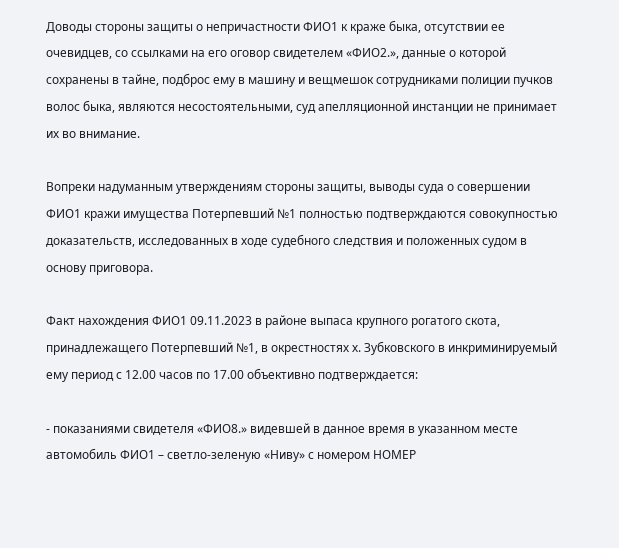Доводы стороны защиты о непричастности ФИО1 к краже быка, отсутствии ее очевидцев, со ссылками на его оговор свидетелем «ФИО2.», данные о которой сохранены в тайне, подброс ему в машину и вещмешок сотрудниками полиции пучков волос быка, являются несостоятельными, суд апелляционной инстанции не принимает их во внимание.

Вопреки надуманным утверждениям стороны защиты, выводы суда о совершении ФИО1 кражи имущества Потерпевший №1 полностью подтверждаются совокупностью доказательств, исследованных в ходе судебного следствия и положенных судом в основу приговора.

Факт нахождения ФИО1 09.11.2023 в районе выпаса крупного рогатого скота, принадлежащего Потерпевший №1, в окрестностях х. Зубковского в инкриминируемый ему период с 12.00 часов по 17.00 объективно подтверждается:

- показаниями свидетеля «ФИО8.» видевшей в данное время в указанном месте автомобиль ФИО1 – светло-зеленую «Ниву» с номером НОМЕР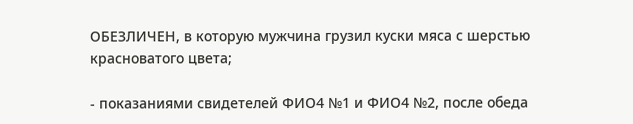ОБЕЗЛИЧЕН, в которую мужчина грузил куски мяса с шерстью красноватого цвета;

- показаниями свидетелей ФИО4 №1 и ФИО4 №2, после обеда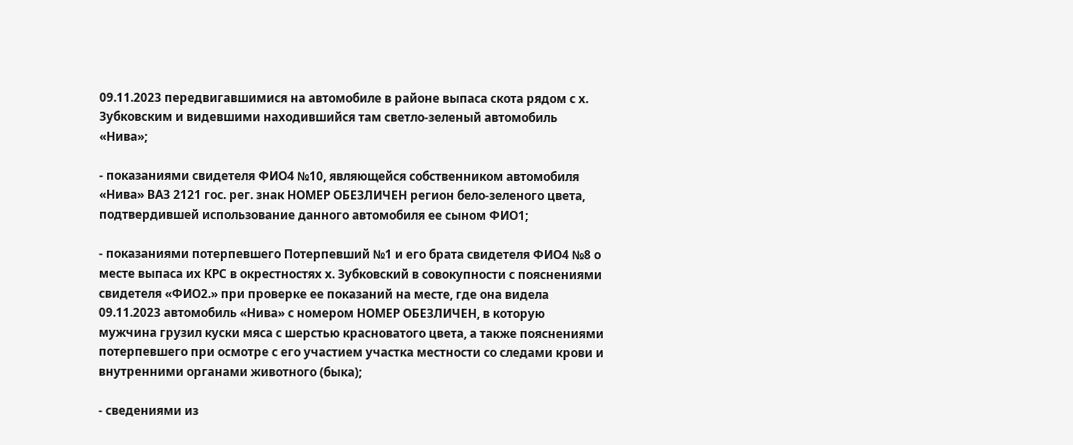09.11.2023 передвигавшимися на автомобиле в районе выпаса скота рядом с х. Зубковским и видевшими находившийся там светло-зеленый автомобиль «Нива»;

- показаниями свидетеля ФИО4 №10, являющейся собственником автомобиля «Нива» ВАЗ 2121 гос. рег. знак НОМЕР ОБЕЗЛИЧЕН регион бело-зеленого цвета, подтвердившей использование данного автомобиля ее сыном ФИО1;

- показаниями потерпевшего Потерпевший №1 и его брата свидетеля ФИО4 №8 о месте выпаса их КРС в окрестностях х. Зубковский в совокупности с пояснениями свидетеля «ФИО2.» при проверке ее показаний на месте, где она видела 09.11.2023 автомобиль «Нива» с номером НОМЕР ОБЕЗЛИЧЕН, в которую мужчина грузил куски мяса с шерстью красноватого цвета, а также пояснениями потерпевшего при осмотре с его участием участка местности со следами крови и внутренними органами животного (быка);

- сведениями из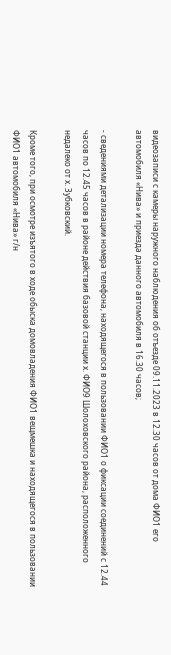видеозаписи с камеры наружного наблюдения об отъезде 09.11.2023 в 12.30 часов от дома ФИО1 его автомобиля «Нива» и приезда данного автомобиля в 16.30 часов;

- сведениями детализации номера телефона, находящегося в пользовании ФИО1 о фиксации соединений с 12.44 часов по 12.45 часов в районе действия базовой станции х. ФИО9 Шолоховского района, расположенного недалеко от х. Зубковский.

Кроме того, при осмотре изъятого в ходе обыска домовладения ФИО1 вещмешка и находящегося в пользовании ФИО1 автомобиля «Нива» г/н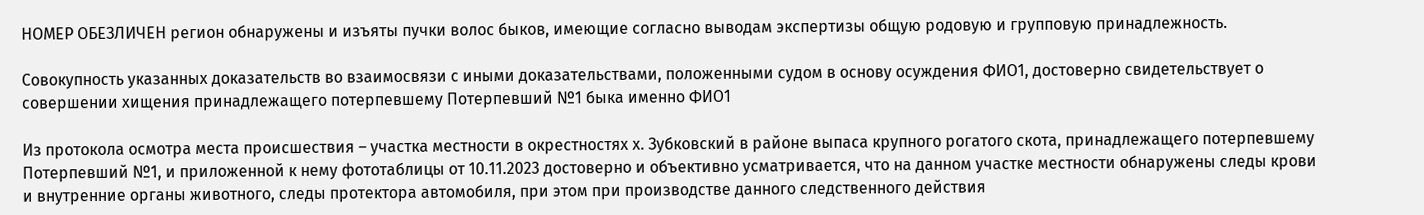НОМЕР ОБЕЗЛИЧЕН регион обнаружены и изъяты пучки волос быков, имеющие согласно выводам экспертизы общую родовую и групповую принадлежность.

Совокупность указанных доказательств во взаимосвязи с иными доказательствами, положенными судом в основу осуждения ФИО1, достоверно свидетельствует о совершении хищения принадлежащего потерпевшему Потерпевший №1 быка именно ФИО1

Из протокола осмотра места происшествия – участка местности в окрестностях х. Зубковский в районе выпаса крупного рогатого скота, принадлежащего потерпевшему Потерпевший №1, и приложенной к нему фототаблицы от 10.11.2023 достоверно и объективно усматривается, что на данном участке местности обнаружены следы крови и внутренние органы животного, следы протектора автомобиля, при этом при производстве данного следственного действия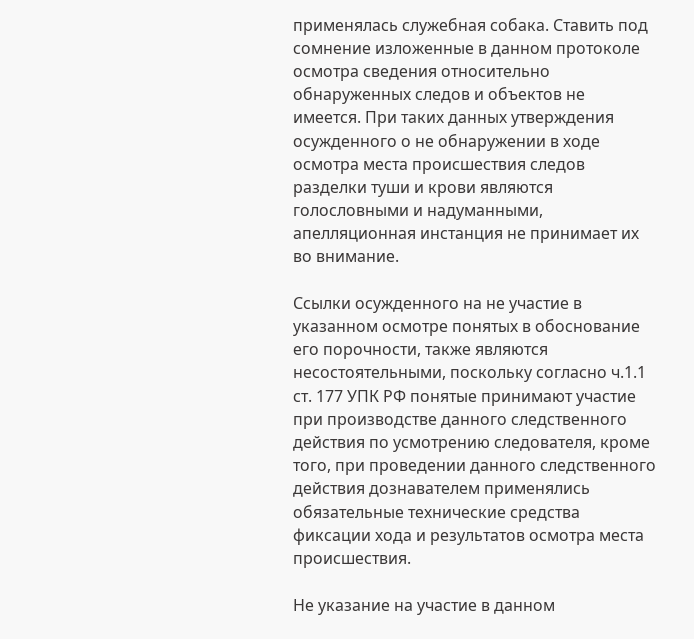применялась служебная собака. Ставить под сомнение изложенные в данном протоколе осмотра сведения относительно обнаруженных следов и объектов не имеется. При таких данных утверждения осужденного о не обнаружении в ходе осмотра места происшествия следов разделки туши и крови являются голословными и надуманными, апелляционная инстанция не принимает их во внимание.

Ссылки осужденного на не участие в указанном осмотре понятых в обоснование его порочности, также являются несостоятельными, поскольку согласно ч.1.1 ст. 177 УПК РФ понятые принимают участие при производстве данного следственного действия по усмотрению следователя, кроме того, при проведении данного следственного действия дознавателем применялись обязательные технические средства фиксации хода и результатов осмотра места происшествия.

Не указание на участие в данном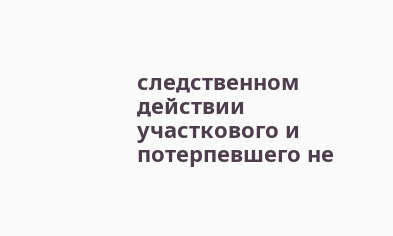следственном действии участкового и потерпевшего не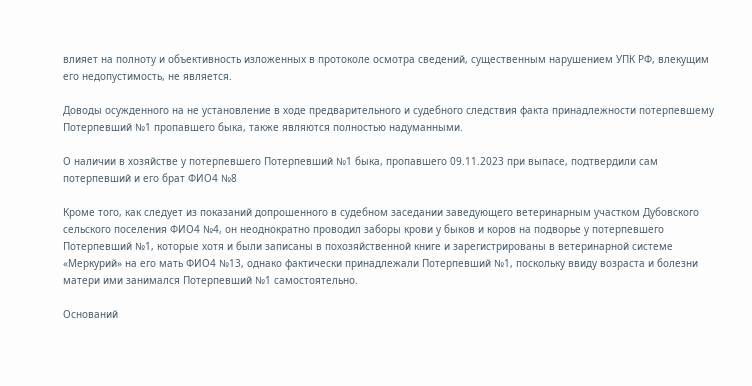влияет на полноту и объективность изложенных в протоколе осмотра сведений, существенным нарушением УПК РФ, влекущим его недопустимость, не является.

Доводы осужденного на не установление в ходе предварительного и судебного следствия факта принадлежности потерпевшему Потерпевший №1 пропавшего быка, также являются полностью надуманными.

О наличии в хозяйстве у потерпевшего Потерпевший №1 быка, пропавшего 09.11.2023 при выпасе, подтвердили сам потерпевший и его брат ФИО4 №8

Кроме того, как следует из показаний допрошенного в судебном заседании заведующего ветеринарным участком Дубовского сельского поселения ФИО4 №4, он неоднократно проводил заборы крови у быков и коров на подворье у потерпевшего Потерпевший №1, которые хотя и были записаны в похозяйственной книге и зарегистрированы в ветеринарной системе «Меркурий» на его мать ФИО4 №13, однако фактически принадлежали Потерпевший №1, поскольку ввиду возраста и болезни матери ими занимался Потерпевший №1 самостоятельно.

Оснований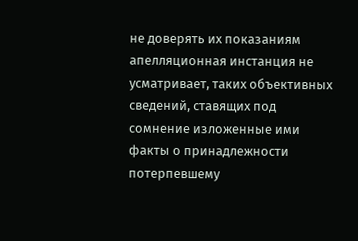не доверять их показаниям апелляционная инстанция не усматривает, таких объективных сведений, ставящих под сомнение изложенные ими факты о принадлежности потерпевшему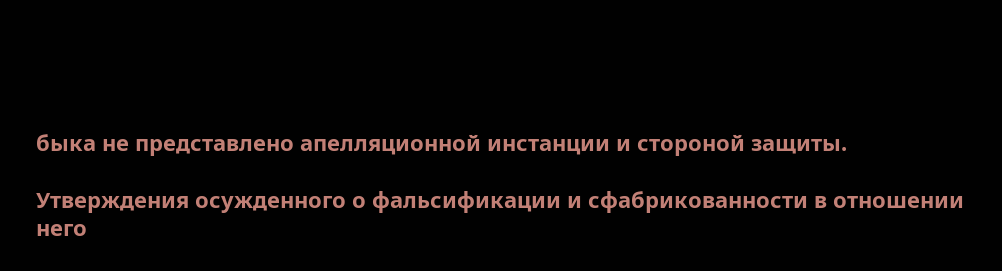быка не представлено апелляционной инстанции и стороной защиты.

Утверждения осужденного о фальсификации и сфабрикованности в отношении него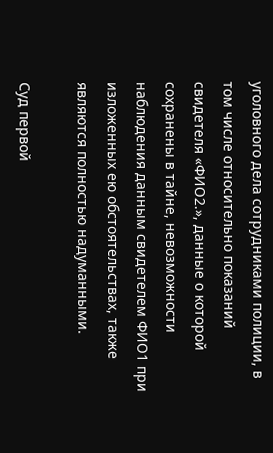уголовного дела сотрудниками полиции, в том числе относительно показаний свидетеля «ФИО2.», данные о которой сохранены в тайне, невозможности наблюдения данным свидетелем ФИО1 при изложенных ею обстоятельствах, также являются полностью надуманными.

Суд первой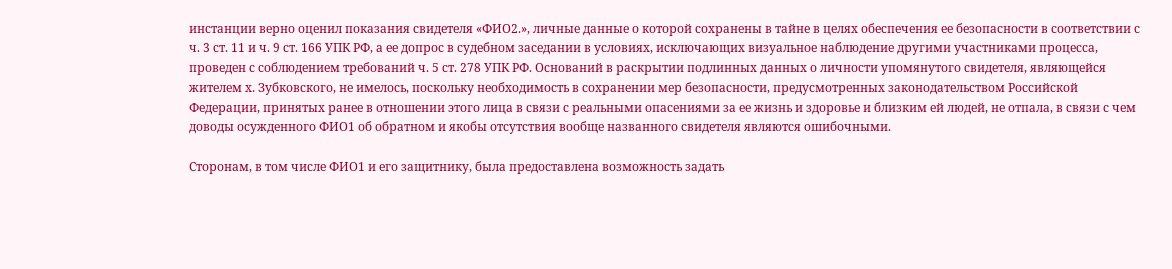инстанции верно оценил показания свидетеля «ФИО2.», личные данные о которой сохранены в тайне в целях обеспечения ее безопасности в соответствии с ч. 3 ст. 11 и ч. 9 ст. 166 УПК РФ, а ее допрос в судебном заседании в условиях, исключающих визуальное наблюдение другими участниками процесса, проведен с соблюдением требований ч. 5 ст. 278 УПК РФ. Оснований в раскрытии подлинных данных о личности упомянутого свидетеля, являющейся жителем х. Зубковского, не имелось, поскольку необходимость в сохранении мер безопасности, предусмотренных законодательством Российской Федерации, принятых ранее в отношении этого лица в связи с реальными опасениями за ее жизнь и здоровье и близким ей людей, не отпала, в связи с чем доводы осужденного ФИО1 об обратном и якобы отсутствия вообще названного свидетеля являются ошибочными.

Сторонам, в том числе ФИО1 и его защитнику, была предоставлена возможность задать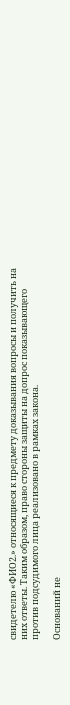свидетелю «ФИО2.» относящиеся к предмету доказывания вопросы и получить на них ответы. Таким образом, право стороны защиты на допрос показывающего против подсудимого лица реализовано в рамках закона.

Оснований не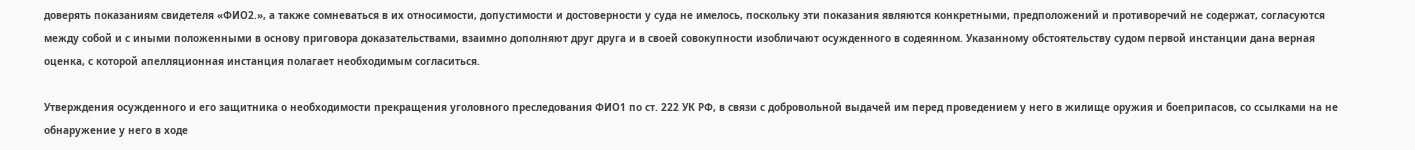доверять показаниям свидетеля «ФИО2.», а также сомневаться в их относимости, допустимости и достоверности у суда не имелось, поскольку эти показания являются конкретными, предположений и противоречий не содержат, согласуются между собой и с иными положенными в основу приговора доказательствами, взаимно дополняют друг друга и в своей совокупности изобличают осужденного в содеянном. Указанному обстоятельству судом первой инстанции дана верная оценка, с которой апелляционная инстанция полагает необходимым согласиться.

Утверждения осужденного и его защитника о необходимости прекращения уголовного преследования ФИО1 по ст. 222 УК РФ, в связи с добровольной выдачей им перед проведением у него в жилище оружия и боеприпасов, со ссылками на не обнаружение у него в ходе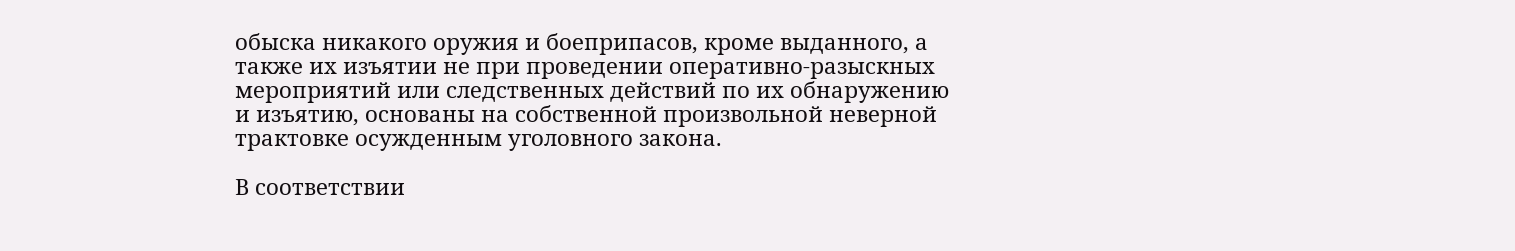обыска никакого оружия и боеприпасов, кроме выданного, а также их изъятии не при проведении оперативно-разыскных мероприятий или следственных действий по их обнаружению и изъятию, основаны на собственной произвольной неверной трактовке осужденным уголовного закона.

В соответствии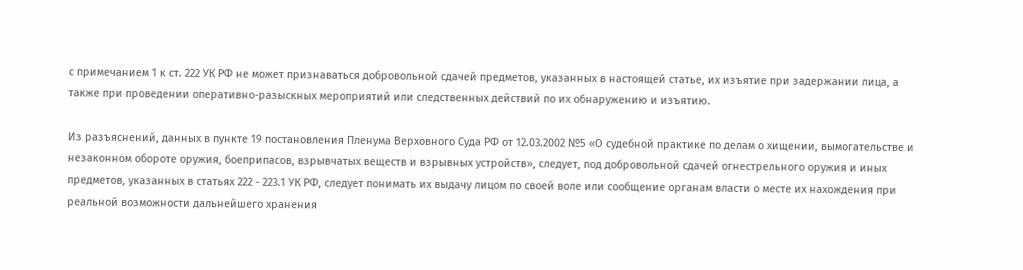с примечанием 1 к ст. 222 УК РФ не может признаваться добровольной сдачей предметов, указанных в настоящей статье, их изъятие при задержании лица, а также при проведении оперативно-разыскных мероприятий или следственных действий по их обнаружению и изъятию.

Из разъяснений, данных в пункте 19 постановления Пленума Верховного Суда РФ от 12.03.2002 №5 «О судебной практике по делам о хищении, вымогательстве и незаконном обороте оружия, боеприпасов, взрывчатых веществ и взрывных устройств», следует, под добровольной сдачей огнестрельного оружия и иных предметов, указанных в статьях 222 - 223.1 УК РФ, следует понимать их выдачу лицом по своей воле или сообщение органам власти о месте их нахождения при реальной возможности дальнейшего хранения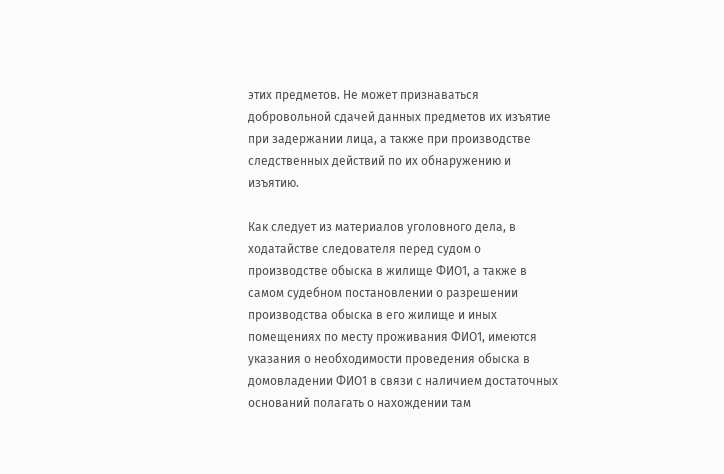этих предметов. Не может признаваться добровольной сдачей данных предметов их изъятие при задержании лица, а также при производстве следственных действий по их обнаружению и изъятию.

Как следует из материалов уголовного дела, в ходатайстве следователя перед судом о производстве обыска в жилище ФИО1, а также в самом судебном постановлении о разрешении производства обыска в его жилище и иных помещениях по месту проживания ФИО1, имеются указания о необходимости проведения обыска в домовладении ФИО1 в связи с наличием достаточных оснований полагать о нахождении там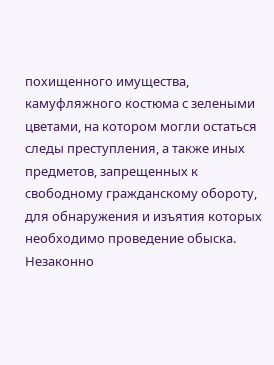похищенного имущества, камуфляжного костюма с зелеными цветами, на котором могли остаться следы преступления, а также иных предметов, запрещенных к свободному гражданскому обороту, для обнаружения и изъятия которых необходимо проведение обыска. Незаконно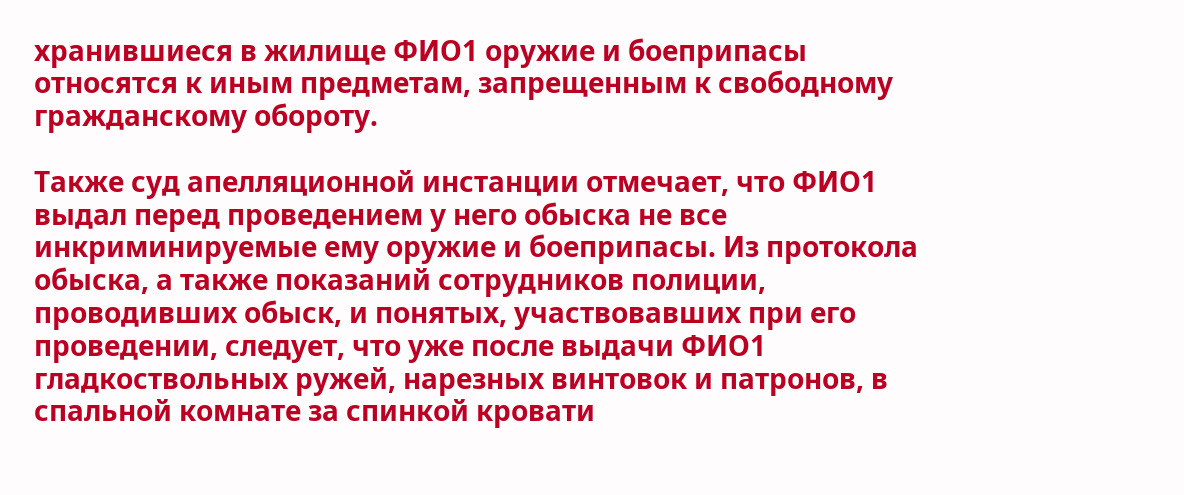хранившиеся в жилище ФИО1 оружие и боеприпасы относятся к иным предметам, запрещенным к свободному гражданскому обороту.

Также суд апелляционной инстанции отмечает, что ФИО1 выдал перед проведением у него обыска не все инкриминируемые ему оружие и боеприпасы. Из протокола обыска, а также показаний сотрудников полиции, проводивших обыск, и понятых, участвовавших при его проведении, следует, что уже после выдачи ФИО1 гладкоствольных ружей, нарезных винтовок и патронов, в спальной комнате за спинкой кровати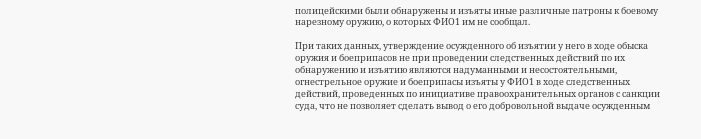полицейскими были обнаружены и изъяты иные различные патроны к боевому нарезному оружию, о которых ФИО1 им не сообщал.

При таких данных, утверждение осужденного об изъятии у него в ходе обыска оружия и боеприпасов не при проведении следственных действий по их обнаружению и изъятию являются надуманными и несостоятельными, огнестрельное оружие и боеприпасы изъяты у ФИО1 в ходе следственных действий, проведенных по инициативе правоохранительных органов с санкции суда, что не позволяет сделать вывод о его добровольной выдаче осужденным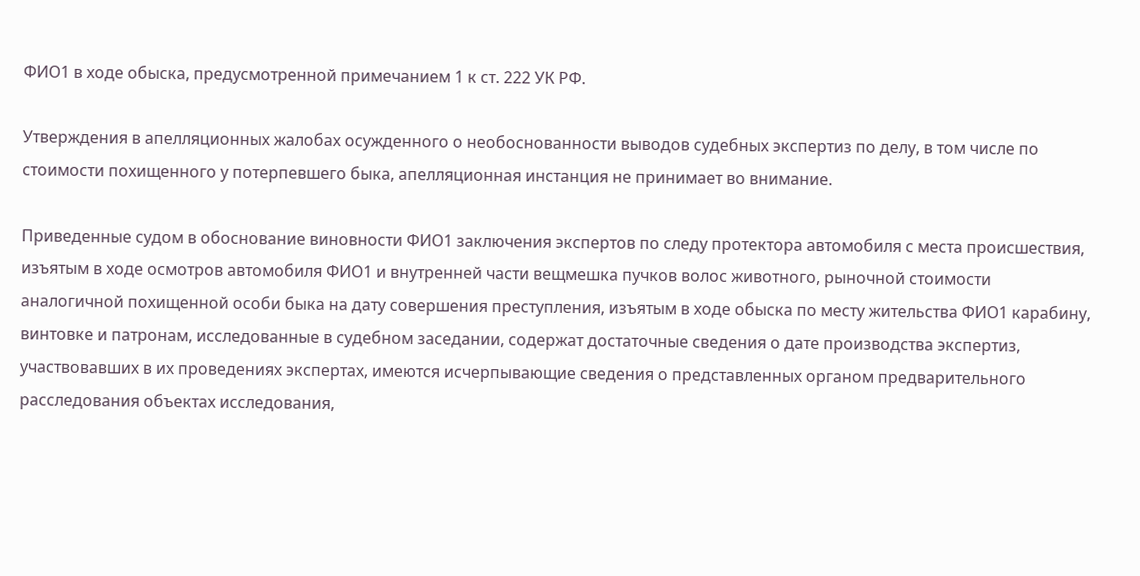ФИО1 в ходе обыска, предусмотренной примечанием 1 к ст. 222 УК РФ.

Утверждения в апелляционных жалобах осужденного о необоснованности выводов судебных экспертиз по делу, в том числе по стоимости похищенного у потерпевшего быка, апелляционная инстанция не принимает во внимание.

Приведенные судом в обоснование виновности ФИО1 заключения экспертов по следу протектора автомобиля с места происшествия, изъятым в ходе осмотров автомобиля ФИО1 и внутренней части вещмешка пучков волос животного, рыночной стоимости аналогичной похищенной особи быка на дату совершения преступления, изъятым в ходе обыска по месту жительства ФИО1 карабину, винтовке и патронам, исследованные в судебном заседании, содержат достаточные сведения о дате производства экспертиз, участвовавших в их проведениях экспертах, имеются исчерпывающие сведения о представленных органом предварительного расследования объектах исследования,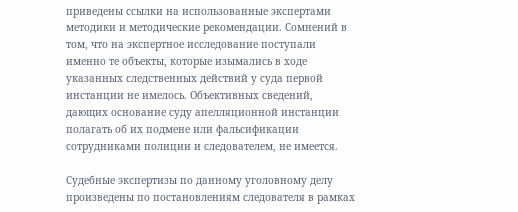приведены ссылки на использованные экспертами методики и методические рекомендации. Сомнений в том, что на экспертное исследование поступали именно те объекты, которые изымались в ходе указанных следственных действий у суда первой инстанции не имелось. Объективных сведений, дающих основание суду апелляционной инстанции полагать об их подмене или фальсификации сотрудниками полиции и следователем, не имеется.

Судебные экспертизы по данному уголовному делу произведены по постановлениям следователя в рамках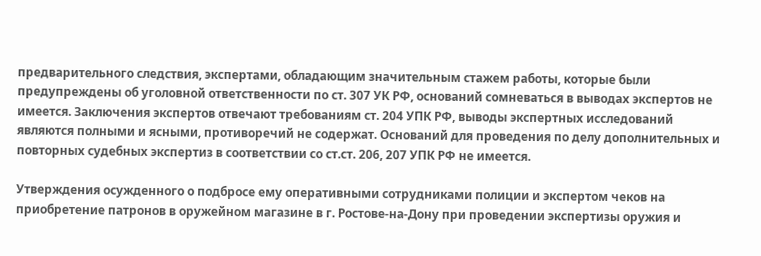предварительного следствия, экспертами, обладающим значительным стажем работы, которые были предупреждены об уголовной ответственности по ст. 307 УК РФ, оснований сомневаться в выводах экспертов не имеется. Заключения экспертов отвечают требованиям ст. 204 УПК РФ, выводы экспертных исследований являются полными и ясными, противоречий не содержат. Оснований для проведения по делу дополнительных и повторных судебных экспертиз в соответствии со ст.ст. 206, 207 УПК РФ не имеется.

Утверждения осужденного о подбросе ему оперативными сотрудниками полиции и экспертом чеков на приобретение патронов в оружейном магазине в г. Ростове-на-Дону при проведении экспертизы оружия и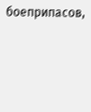боеприпасов,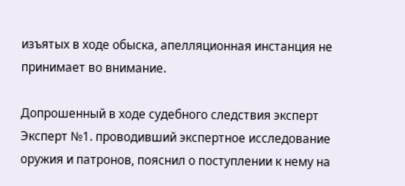изъятых в ходе обыска, апелляционная инстанция не принимает во внимание.

Допрошенный в ходе судебного следствия эксперт Эксперт №1. проводивший экспертное исследование оружия и патронов, пояснил о поступлении к нему на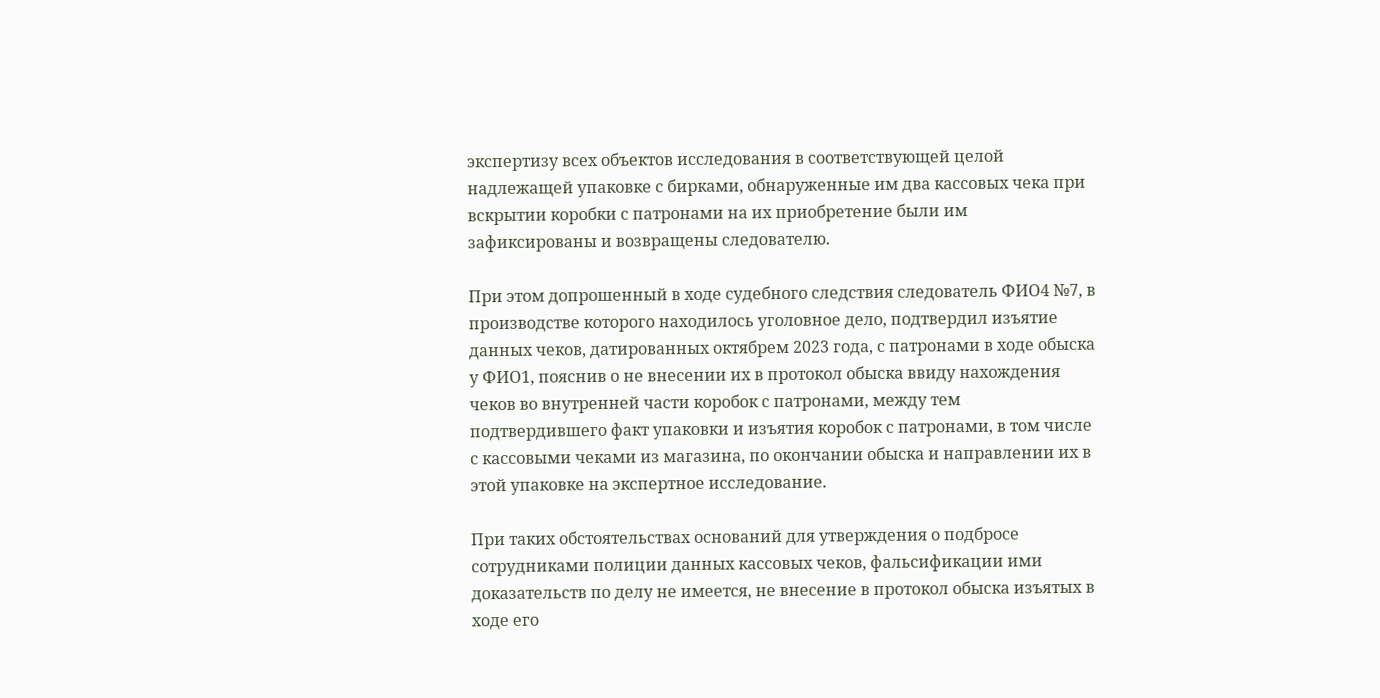экспертизу всех объектов исследования в соответствующей целой надлежащей упаковке с бирками, обнаруженные им два кассовых чека при вскрытии коробки с патронами на их приобретение были им зафиксированы и возвращены следователю.

При этом допрошенный в ходе судебного следствия следователь ФИО4 №7, в производстве которого находилось уголовное дело, подтвердил изъятие данных чеков, датированных октябрем 2023 года, с патронами в ходе обыска у ФИО1, пояснив о не внесении их в протокол обыска ввиду нахождения чеков во внутренней части коробок с патронами, между тем подтвердившего факт упаковки и изъятия коробок с патронами, в том числе с кассовыми чеками из магазина, по окончании обыска и направлении их в этой упаковке на экспертное исследование.

При таких обстоятельствах оснований для утверждения о подбросе сотрудниками полиции данных кассовых чеков, фальсификации ими доказательств по делу не имеется, не внесение в протокол обыска изъятых в ходе его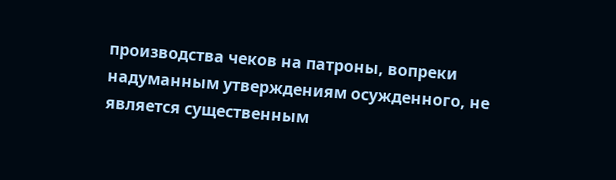производства чеков на патроны, вопреки надуманным утверждениям осужденного, не является существенным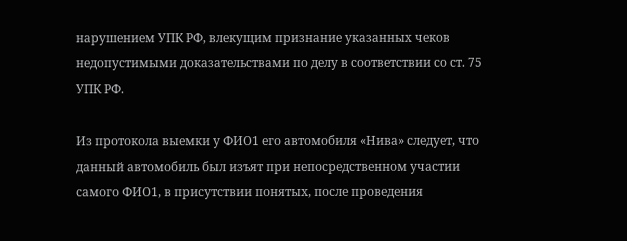нарушением УПК РФ, влекущим признание указанных чеков недопустимыми доказательствами по делу в соответствии со ст. 75 УПК РФ.

Из протокола выемки у ФИО1 его автомобиля «Нива» следует, что данный автомобиль был изъят при непосредственном участии самого ФИО1, в присутствии понятых, после проведения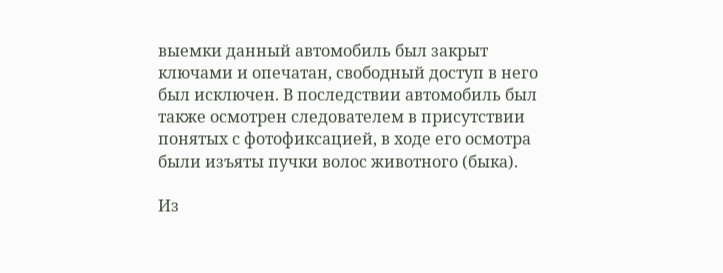выемки данный автомобиль был закрыт ключами и опечатан, свободный доступ в него был исключен. В последствии автомобиль был также осмотрен следователем в присутствии понятых с фотофиксацией, в ходе его осмотра были изъяты пучки волос животного (быка).

Из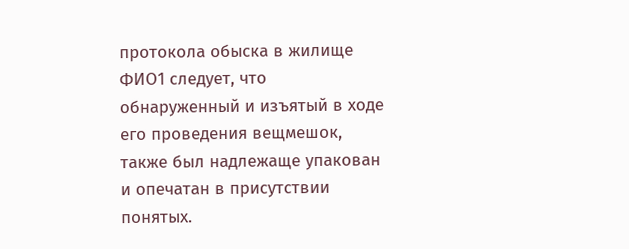протокола обыска в жилище ФИО1 следует, что обнаруженный и изъятый в ходе его проведения вещмешок, также был надлежаще упакован и опечатан в присутствии понятых.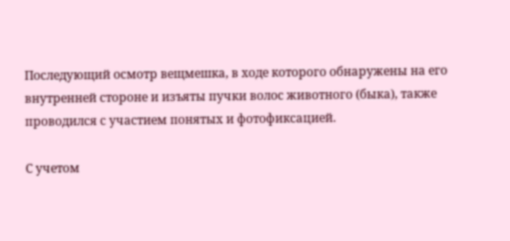Последующий осмотр вещмешка, в ходе которого обнаружены на его внутренней стороне и изъяты пучки волос животного (быка), также проводился с участием понятых и фотофиксацией.

С учетом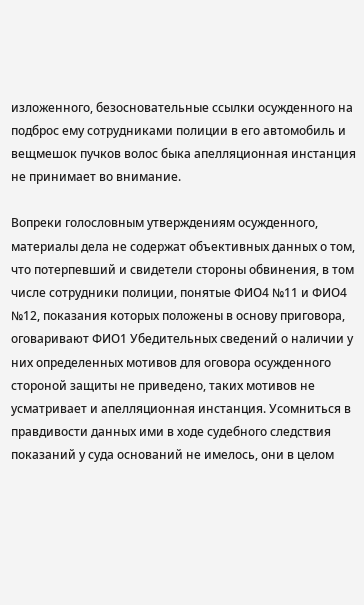изложенного, безосновательные ссылки осужденного на подброс ему сотрудниками полиции в его автомобиль и вещмешок пучков волос быка апелляционная инстанция не принимает во внимание.

Вопреки голословным утверждениям осужденного, материалы дела не содержат объективных данных о том, что потерпевший и свидетели стороны обвинения, в том числе сотрудники полиции, понятые ФИО4 №11 и ФИО4 №12, показания которых положены в основу приговора, оговаривают ФИО1 Убедительных сведений о наличии у них определенных мотивов для оговора осужденного стороной защиты не приведено, таких мотивов не усматривает и апелляционная инстанция. Усомниться в правдивости данных ими в ходе судебного следствия показаний у суда оснований не имелось, они в целом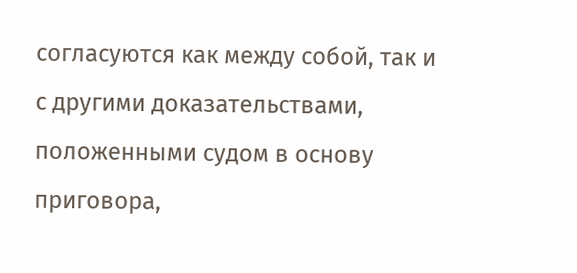согласуются как между собой, так и с другими доказательствами, положенными судом в основу приговора,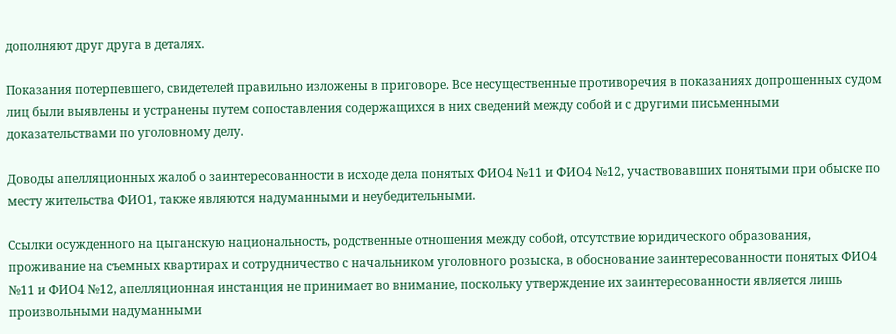дополняют друг друга в деталях.

Показания потерпевшего, свидетелей правильно изложены в приговоре. Все несущественные противоречия в показаниях допрошенных судом лиц были выявлены и устранены путем сопоставления содержащихся в них сведений между собой и с другими письменными доказательствами по уголовному делу.

Доводы апелляционных жалоб о заинтересованности в исходе дела понятых ФИО4 №11 и ФИО4 №12, участвовавших понятыми при обыске по месту жительства ФИО1, также являются надуманными и неубедительными.

Ссылки осужденного на цыганскую национальность, родственные отношения между собой, отсутствие юридического образования, проживание на съемных квартирах и сотрудничество с начальником уголовного розыска, в обоснование заинтересованности понятых ФИО4 №11 и ФИО4 №12, апелляционная инстанция не принимает во внимание, поскольку утверждение их заинтересованности является лишь произвольными надуманными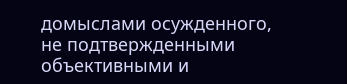домыслами осужденного, не подтвержденными объективными и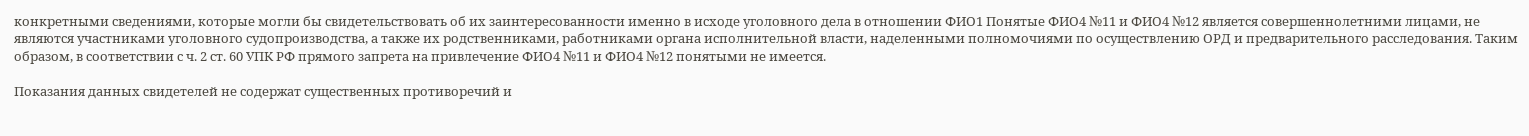конкретными сведениями, которые могли бы свидетельствовать об их заинтересованности именно в исходе уголовного дела в отношении ФИО1 Понятые ФИО4 №11 и ФИО4 №12 является совершеннолетними лицами, не являются участниками уголовного судопроизводства, а также их родственниками, работниками органа исполнительной власти, наделенными полномочиями по осуществлению ОРД и предварительного расследования. Таким образом, в соответствии с ч. 2 ст. 60 УПК РФ прямого запрета на привлечение ФИО4 №11 и ФИО4 №12 понятыми не имеется.

Показания данных свидетелей не содержат существенных противоречий и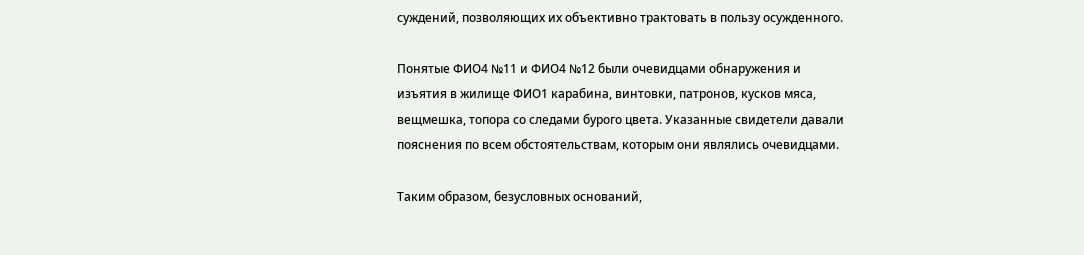суждений, позволяющих их объективно трактовать в пользу осужденного.

Понятые ФИО4 №11 и ФИО4 №12 были очевидцами обнаружения и изъятия в жилище ФИО1 карабина, винтовки, патронов, кусков мяса, вещмешка, топора со следами бурого цвета. Указанные свидетели давали пояснения по всем обстоятельствам, которым они являлись очевидцами.

Таким образом, безусловных оснований,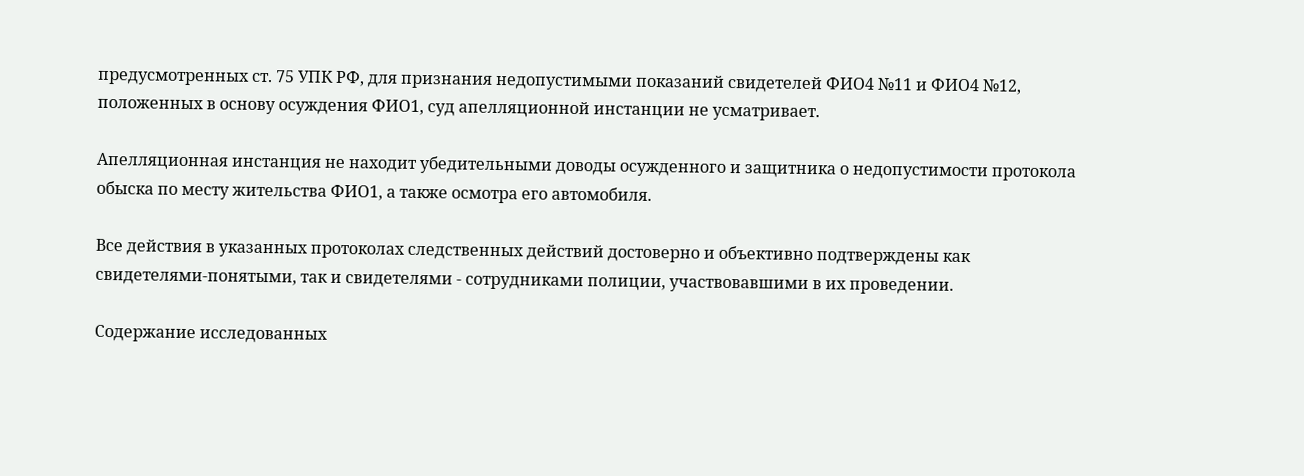предусмотренных ст. 75 УПК РФ, для признания недопустимыми показаний свидетелей ФИО4 №11 и ФИО4 №12, положенных в основу осуждения ФИО1, суд апелляционной инстанции не усматривает.

Апелляционная инстанция не находит убедительными доводы осужденного и защитника о недопустимости протокола обыска по месту жительства ФИО1, а также осмотра его автомобиля.

Все действия в указанных протоколах следственных действий достоверно и объективно подтверждены как свидетелями-понятыми, так и свидетелями - сотрудниками полиции, участвовавшими в их проведении.

Содержание исследованных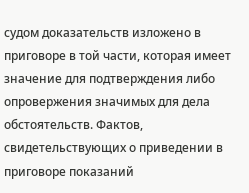судом доказательств изложено в приговоре в той части, которая имеет значение для подтверждения либо опровержения значимых для дела обстоятельств. Фактов, свидетельствующих о приведении в приговоре показаний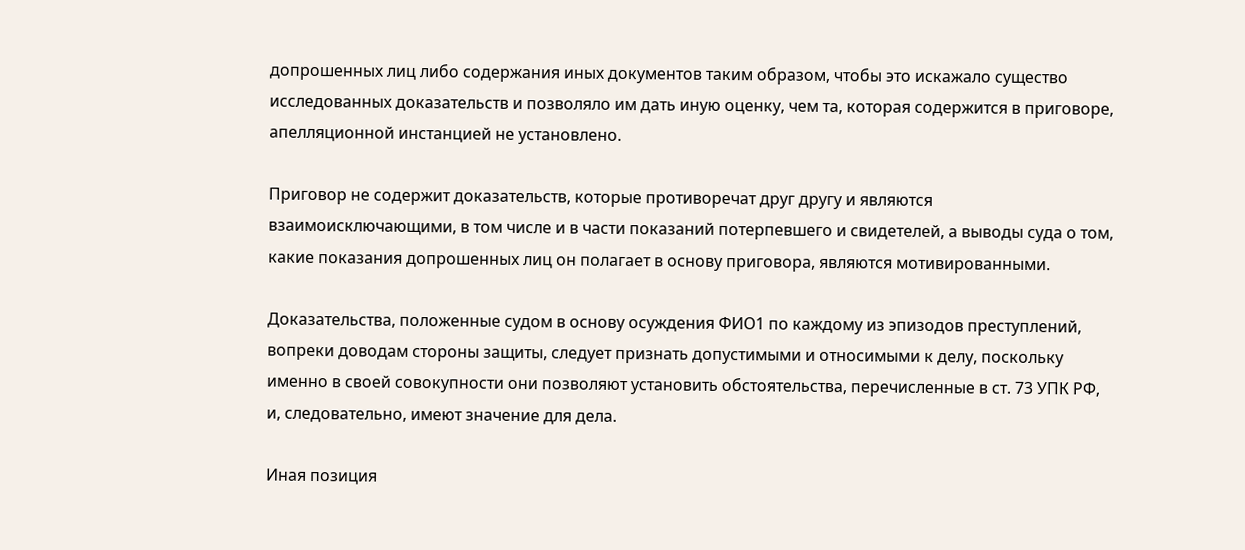допрошенных лиц либо содержания иных документов таким образом, чтобы это искажало существо исследованных доказательств и позволяло им дать иную оценку, чем та, которая содержится в приговоре, апелляционной инстанцией не установлено.

Приговор не содержит доказательств, которые противоречат друг другу и являются взаимоисключающими, в том числе и в части показаний потерпевшего и свидетелей, а выводы суда о том, какие показания допрошенных лиц он полагает в основу приговора, являются мотивированными.

Доказательства, положенные судом в основу осуждения ФИО1 по каждому из эпизодов преступлений, вопреки доводам стороны защиты, следует признать допустимыми и относимыми к делу, поскольку именно в своей совокупности они позволяют установить обстоятельства, перечисленные в ст. 73 УПК РФ, и, следовательно, имеют значение для дела.

Иная позиция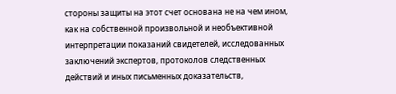стороны защиты на этот счет основана не на чем ином, как на собственной произвольной и необъективной интерпретации показаний свидетелей, исследованных заключений экспертов, протоколов следственных действий и иных письменных доказательств,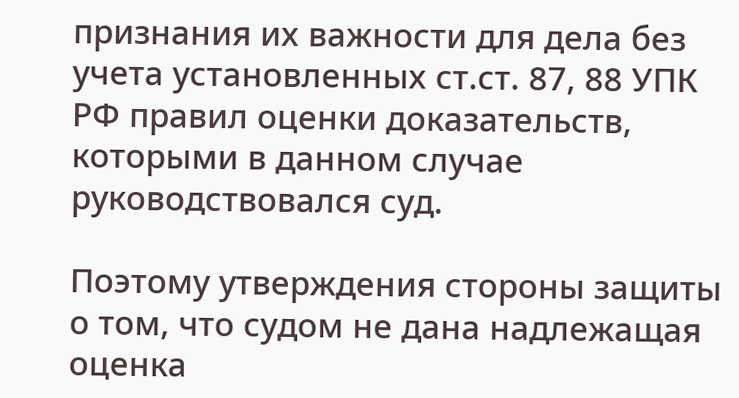признания их важности для дела без учета установленных ст.ст. 87, 88 УПК РФ правил оценки доказательств, которыми в данном случае руководствовался суд.

Поэтому утверждения стороны защиты о том, что судом не дана надлежащая оценка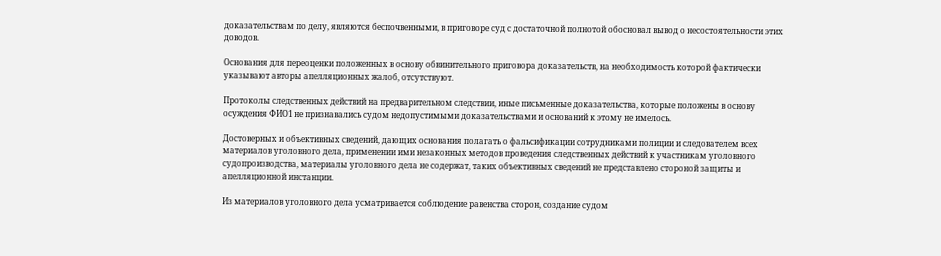доказательствам по делу, являются беспочвенными, в приговоре суд с достаточной полнотой обосновал вывод о несостоятельности этих доводов.

Основания для переоценки положенных в основу обвинительного приговора доказательств, на необходимость которой фактически указывают авторы апелляционных жалоб, отсутствуют.

Протоколы следственных действий на предварительном следствии, иные письменные доказательства, которые положены в основу осуждения ФИО1 не признавались судом недопустимыми доказательствами и оснований к этому не имелось.

Достоверных и объективных сведений, дающих основания полагать о фальсификации сотрудниками полиции и следователем всех материалов уголовного дела, применении ими незаконных методов проведения следственных действий к участникам уголовного судопроизводства, материалы уголовного дела не содержат, таких объективных сведений не представлено стороной защиты и апелляционной инстанции.

Из материалов уголовного дела усматривается соблюдение равенства сторон, создание судом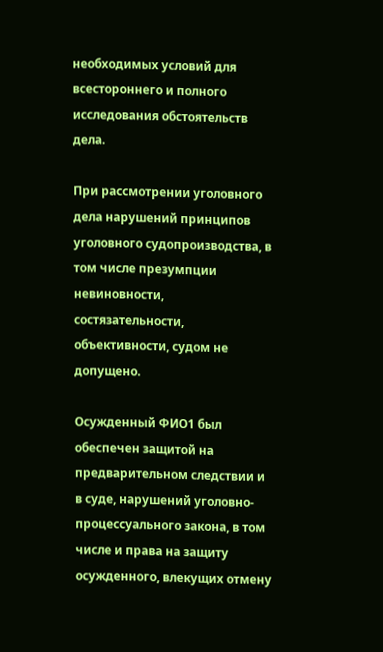необходимых условий для всестороннего и полного исследования обстоятельств дела.

При рассмотрении уголовного дела нарушений принципов уголовного судопроизводства, в том числе презумпции невиновности, состязательности, объективности, судом не допущено.

Осужденный ФИО1 был обеспечен защитой на предварительном следствии и в суде, нарушений уголовно-процессуального закона, в том числе и права на защиту осужденного, влекущих отмену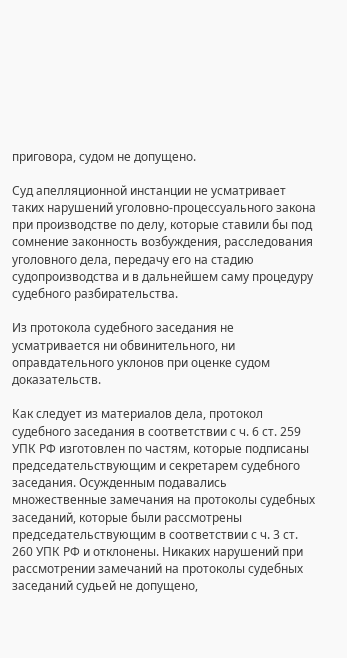приговора, судом не допущено.

Суд апелляционной инстанции не усматривает таких нарушений уголовно-процессуального закона при производстве по делу, которые ставили бы под сомнение законность возбуждения, расследования уголовного дела, передачу его на стадию судопроизводства и в дальнейшем саму процедуру судебного разбирательства.

Из протокола судебного заседания не усматривается ни обвинительного, ни оправдательного уклонов при оценке судом доказательств.

Как следует из материалов дела, протокол судебного заседания в соответствии с ч. 6 ст. 259 УПК РФ изготовлен по частям, которые подписаны председательствующим и секретарем судебного заседания. Осужденным подавались множественные замечания на протоколы судебных заседаний, которые были рассмотрены председательствующим в соответствии с ч. 3 ст. 260 УПК РФ и отклонены. Никаких нарушений при рассмотрении замечаний на протоколы судебных заседаний судьей не допущено,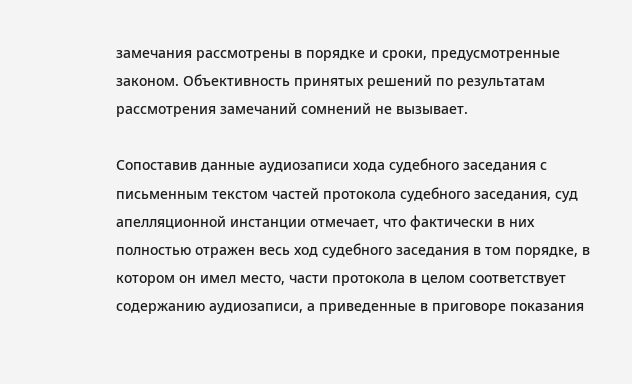замечания рассмотрены в порядке и сроки, предусмотренные законом. Объективность принятых решений по результатам рассмотрения замечаний сомнений не вызывает.

Сопоставив данные аудиозаписи хода судебного заседания с письменным текстом частей протокола судебного заседания, суд апелляционной инстанции отмечает, что фактически в них полностью отражен весь ход судебного заседания в том порядке, в котором он имел место, части протокола в целом соответствует содержанию аудиозаписи, а приведенные в приговоре показания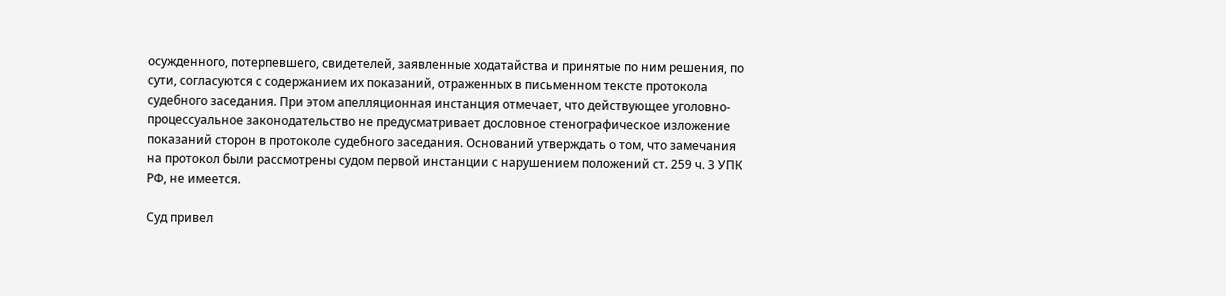осужденного, потерпевшего, свидетелей, заявленные ходатайства и принятые по ним решения, по сути, согласуются с содержанием их показаний, отраженных в письменном тексте протокола судебного заседания. При этом апелляционная инстанция отмечает, что действующее уголовно-процессуальное законодательство не предусматривает дословное стенографическое изложение показаний сторон в протоколе судебного заседания. Оснований утверждать о том, что замечания на протокол были рассмотрены судом первой инстанции с нарушением положений ст. 259 ч. 3 УПК РФ, не имеется.

Суд привел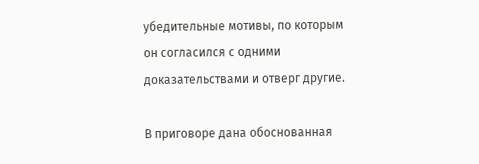убедительные мотивы, по которым он согласился с одними доказательствами и отверг другие.

В приговоре дана обоснованная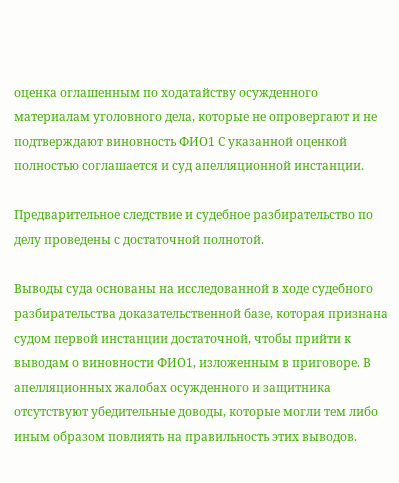оценка оглашенным по ходатайству осужденного материалам уголовного дела, которые не опровергают и не подтверждают виновность ФИО1 С указанной оценкой полностью соглашается и суд апелляционной инстанции.

Предварительное следствие и судебное разбирательство по делу проведены с достаточной полнотой.

Выводы суда основаны на исследованной в ходе судебного разбирательства доказательственной базе, которая признана судом первой инстанции достаточной, чтобы прийти к выводам о виновности ФИО1, изложенным в приговоре. В апелляционных жалобах осужденного и защитника отсутствуют убедительные доводы, которые могли тем либо иным образом повлиять на правильность этих выводов.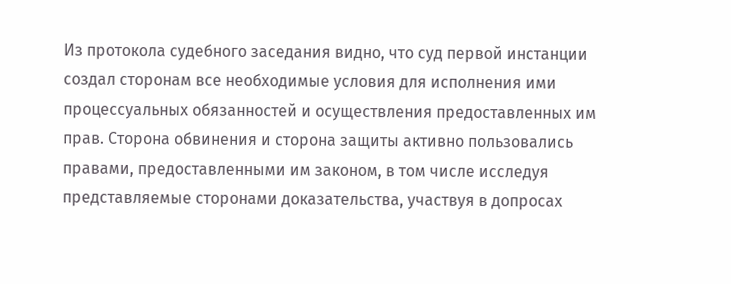Из протокола судебного заседания видно, что суд первой инстанции создал сторонам все необходимые условия для исполнения ими процессуальных обязанностей и осуществления предоставленных им прав. Сторона обвинения и сторона защиты активно пользовались правами, предоставленными им законом, в том числе исследуя представляемые сторонами доказательства, участвуя в допросах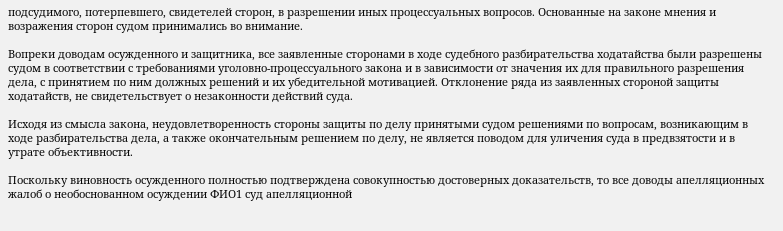подсудимого, потерпевшего, свидетелей сторон, в разрешении иных процессуальных вопросов. Основанные на законе мнения и возражения сторон судом принимались во внимание.

Вопреки доводам осужденного и защитника, все заявленные сторонами в ходе судебного разбирательства ходатайства были разрешены судом в соответствии с требованиями уголовно-процессуального закона и в зависимости от значения их для правильного разрешения дела, с принятием по ним должных решений и их убедительной мотивацией. Отклонение ряда из заявленных стороной защиты ходатайств, не свидетельствует о незаконности действий суда.

Исходя из смысла закона, неудовлетворенность стороны защиты по делу принятыми судом решениями по вопросам, возникающим в ходе разбирательства дела, а также окончательным решением по делу, не является поводом для уличения суда в предвзятости и в утрате объективности.

Поскольку виновность осужденного полностью подтверждена совокупностью достоверных доказательств, то все доводы апелляционных жалоб о необоснованном осуждении ФИО1 суд апелляционной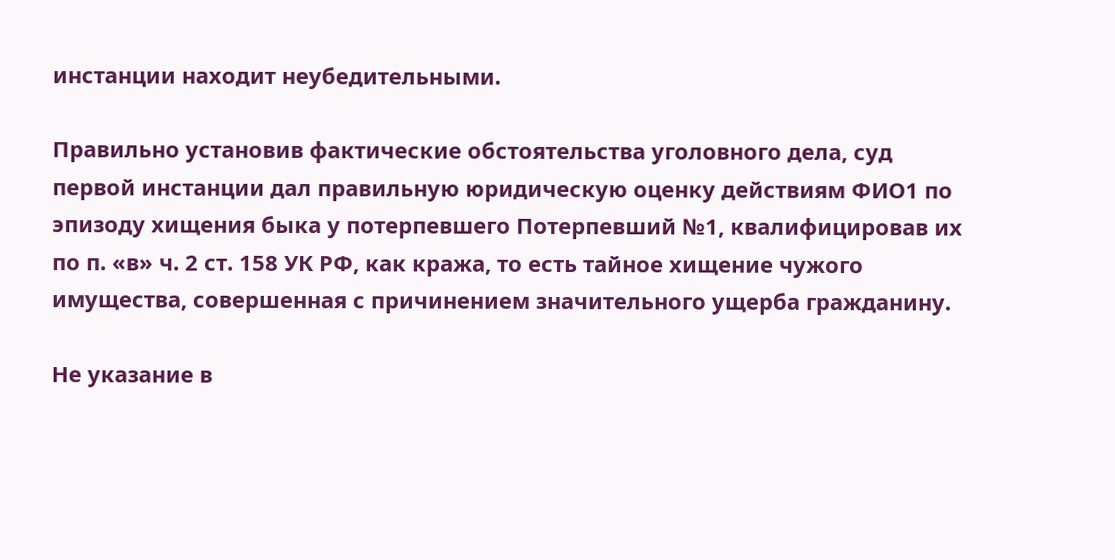инстанции находит неубедительными.

Правильно установив фактические обстоятельства уголовного дела, суд первой инстанции дал правильную юридическую оценку действиям ФИО1 по эпизоду хищения быка у потерпевшего Потерпевший №1, квалифицировав их по п. «в» ч. 2 ст. 158 УК РФ, как кража, то есть тайное хищение чужого имущества, совершенная с причинением значительного ущерба гражданину.

Не указание в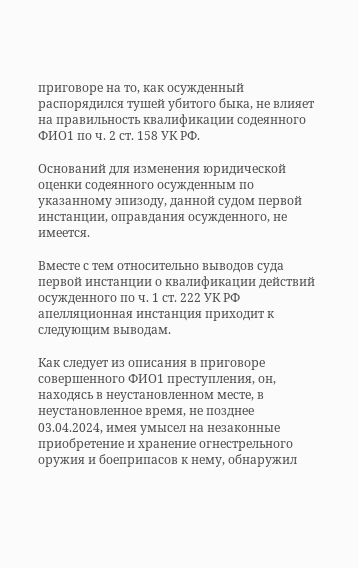приговоре на то, как осужденный распорядился тушей убитого быка, не влияет на правильность квалификации содеянного ФИО1 по ч. 2 ст. 158 УК РФ.

Оснований для изменения юридической оценки содеянного осужденным по указанному эпизоду, данной судом первой инстанции, оправдания осужденного, не имеется.

Вместе с тем относительно выводов суда первой инстанции о квалификации действий осужденного по ч. 1 ст. 222 УК РФ апелляционная инстанция приходит к следующим выводам.

Как следует из описания в приговоре совершенного ФИО1 преступления, он, находясь в неустановленном месте, в неустановленное время, не позднее 03.04.2024, имея умысел на незаконные приобретение и хранение огнестрельного оружия и боеприпасов к нему, обнаружил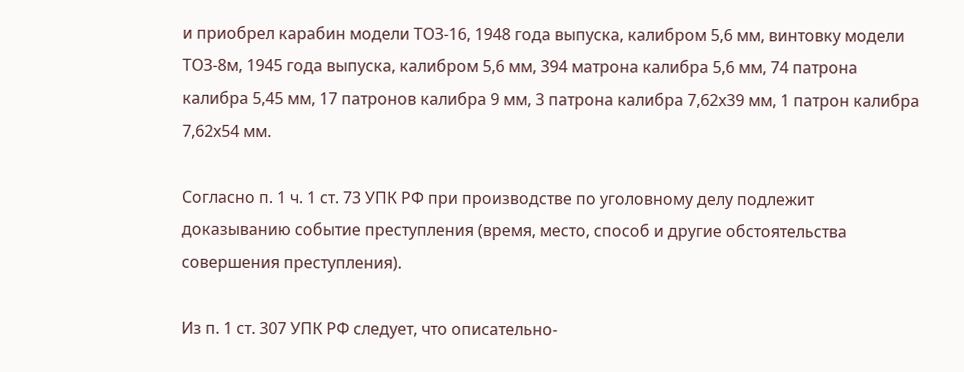и приобрел карабин модели ТОЗ-16, 1948 года выпуска, калибром 5,6 мм, винтовку модели ТОЗ-8м, 1945 года выпуска, калибром 5,6 мм, 394 матрона калибра 5,6 мм, 74 патрона калибра 5,45 мм, 17 патронов калибра 9 мм, 3 патрона калибра 7,62х39 мм, 1 патрон калибра 7,62х54 мм.

Согласно п. 1 ч. 1 ст. 73 УПК РФ при производстве по уголовному делу подлежит доказыванию событие преступления (время, место, способ и другие обстоятельства совершения преступления).

Из п. 1 ст. 307 УПК РФ следует, что описательно-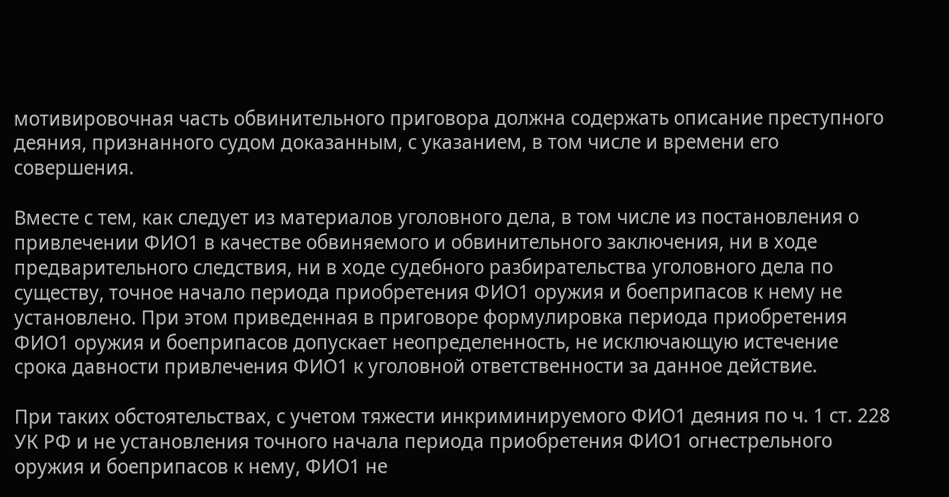мотивировочная часть обвинительного приговора должна содержать описание преступного деяния, признанного судом доказанным, с указанием, в том числе и времени его совершения.

Вместе с тем, как следует из материалов уголовного дела, в том числе из постановления о привлечении ФИО1 в качестве обвиняемого и обвинительного заключения, ни в ходе предварительного следствия, ни в ходе судебного разбирательства уголовного дела по существу, точное начало периода приобретения ФИО1 оружия и боеприпасов к нему не установлено. При этом приведенная в приговоре формулировка периода приобретения ФИО1 оружия и боеприпасов допускает неопределенность, не исключающую истечение срока давности привлечения ФИО1 к уголовной ответственности за данное действие.

При таких обстоятельствах, с учетом тяжести инкриминируемого ФИО1 деяния по ч. 1 ст. 228 УК РФ и не установления точного начала периода приобретения ФИО1 огнестрельного оружия и боеприпасов к нему, ФИО1 не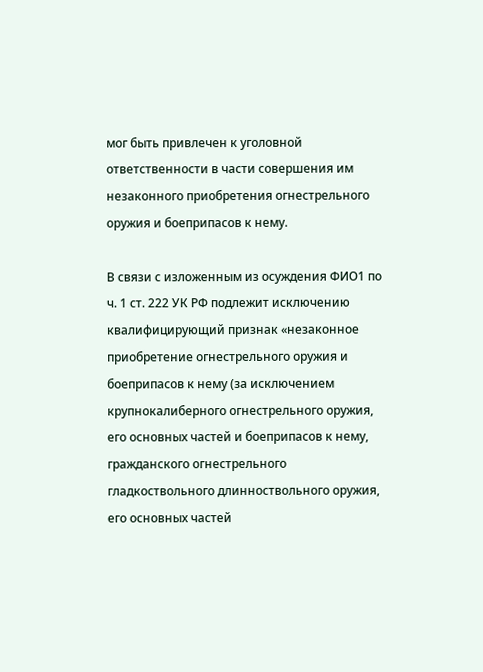мог быть привлечен к уголовной ответственности в части совершения им незаконного приобретения огнестрельного оружия и боеприпасов к нему.

В связи с изложенным из осуждения ФИО1 по ч. 1 ст. 222 УК РФ подлежит исключению квалифицирующий признак «незаконное приобретение огнестрельного оружия и боеприпасов к нему (за исключением крупнокалиберного огнестрельного оружия, его основных частей и боеприпасов к нему, гражданского огнестрельного гладкоствольного длинноствольного оружия, его основных частей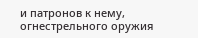и патронов к нему, огнестрельного оружия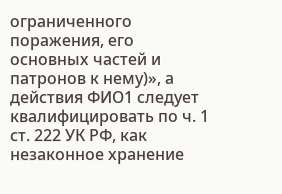ограниченного поражения, его основных частей и патронов к нему)», а действия ФИО1 следует квалифицировать по ч. 1 ст. 222 УК РФ, как незаконное хранение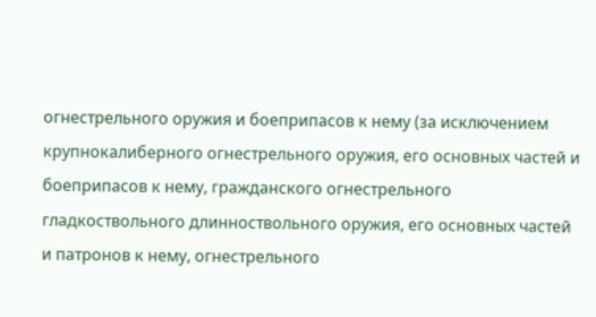огнестрельного оружия и боеприпасов к нему (за исключением крупнокалиберного огнестрельного оружия, его основных частей и боеприпасов к нему, гражданского огнестрельного гладкоствольного длинноствольного оружия, его основных частей и патронов к нему, огнестрельного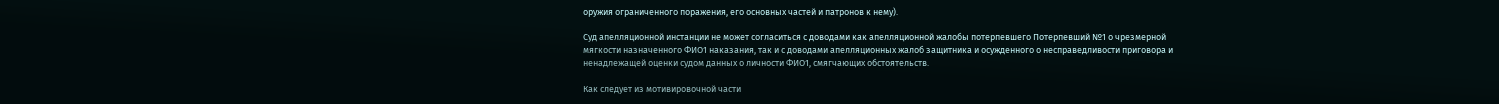оружия ограниченного поражения, его основных частей и патронов к нему).

Суд апелляционной инстанции не может согласиться с доводами как апелляционной жалобы потерпевшего Потерпевший №1 о чрезмерной мягкости назначенного ФИО1 наказания, так и с доводами апелляционных жалоб защитника и осужденного о несправедливости приговора и ненадлежащей оценки судом данных о личности ФИО1, смягчающих обстоятельств.

Как следует из мотивировочной части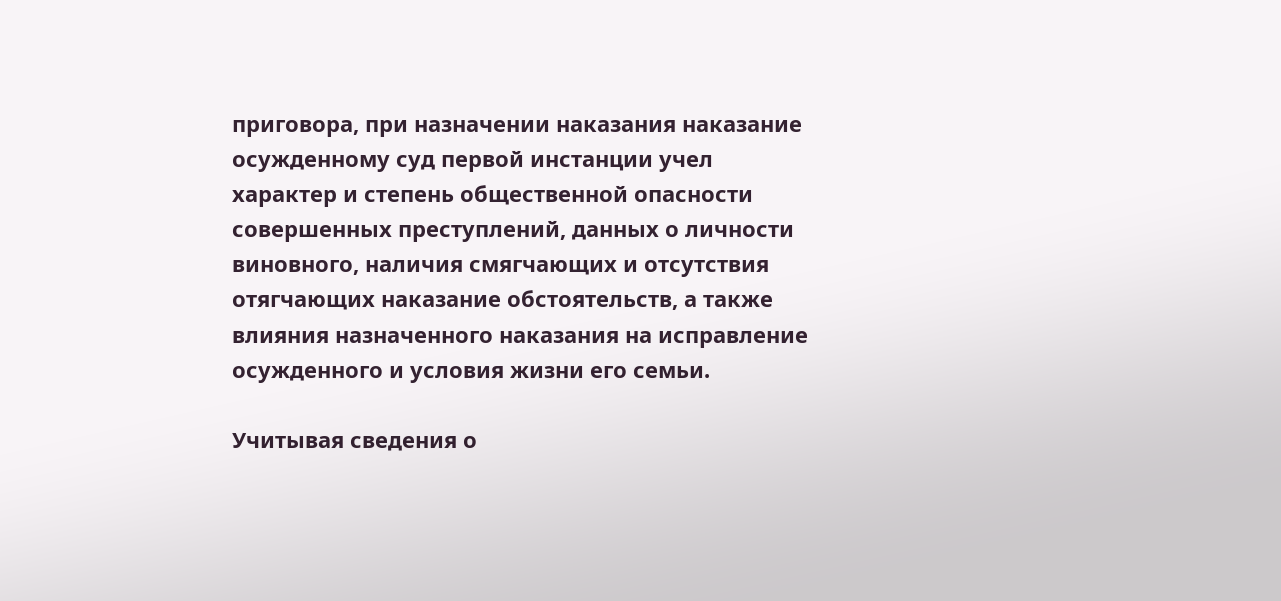приговора, при назначении наказания наказание осужденному суд первой инстанции учел характер и степень общественной опасности совершенных преступлений, данных о личности виновного, наличия смягчающих и отсутствия отягчающих наказание обстоятельств, а также влияния назначенного наказания на исправление осужденного и условия жизни его семьи.

Учитывая сведения о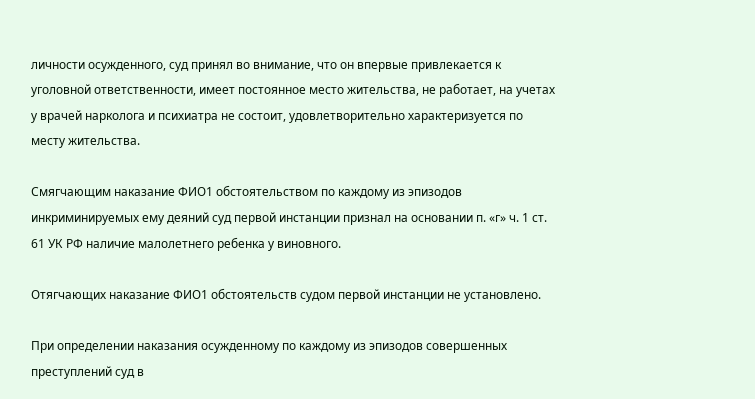личности осужденного, суд принял во внимание, что он впервые привлекается к уголовной ответственности, имеет постоянное место жительства, не работает, на учетах у врачей нарколога и психиатра не состоит, удовлетворительно характеризуется по месту жительства.

Смягчающим наказание ФИО1 обстоятельством по каждому из эпизодов инкриминируемых ему деяний суд первой инстанции признал на основании п. «г» ч. 1 ст. 61 УК РФ наличие малолетнего ребенка у виновного.

Отягчающих наказание ФИО1 обстоятельств судом первой инстанции не установлено.

При определении наказания осужденному по каждому из эпизодов совершенных преступлений суд в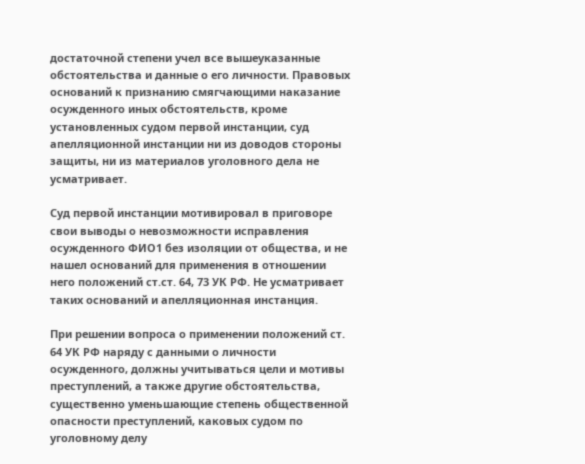достаточной степени учел все вышеуказанные обстоятельства и данные о его личности. Правовых оснований к признанию смягчающими наказание осужденного иных обстоятельств, кроме установленных судом первой инстанции, суд апелляционной инстанции ни из доводов стороны защиты, ни из материалов уголовного дела не усматривает.

Суд первой инстанции мотивировал в приговоре свои выводы о невозможности исправления осужденного ФИО1 без изоляции от общества, и не нашел оснований для применения в отношении него положений ст.ст. 64, 73 УК РФ. Не усматривает таких оснований и апелляционная инстанция.

При решении вопроса о применении положений ст. 64 УК РФ наряду с данными о личности осужденного, должны учитываться цели и мотивы преступлений, а также другие обстоятельства, существенно уменьшающие степень общественной опасности преступлений, каковых судом по уголовному делу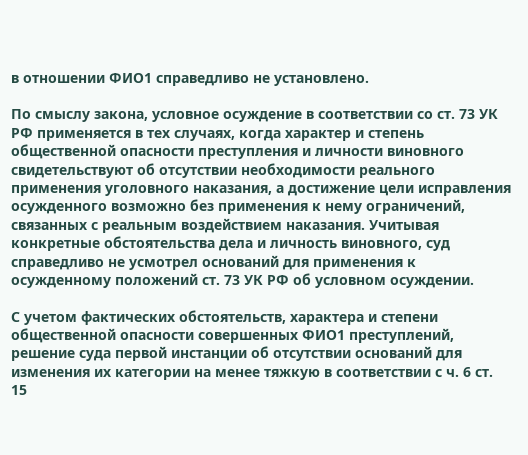в отношении ФИО1 справедливо не установлено.

По смыслу закона, условное осуждение в соответствии со ст. 73 УК РФ применяется в тех случаях, когда характер и степень общественной опасности преступления и личности виновного свидетельствуют об отсутствии необходимости реального применения уголовного наказания, а достижение цели исправления осужденного возможно без применения к нему ограничений, связанных с реальным воздействием наказания. Учитывая конкретные обстоятельства дела и личность виновного, суд справедливо не усмотрел оснований для применения к осужденному положений ст. 73 УК РФ об условном осуждении.

С учетом фактических обстоятельств, характера и степени общественной опасности совершенных ФИО1 преступлений, решение суда первой инстанции об отсутствии оснований для изменения их категории на менее тяжкую в соответствии с ч. 6 ст. 15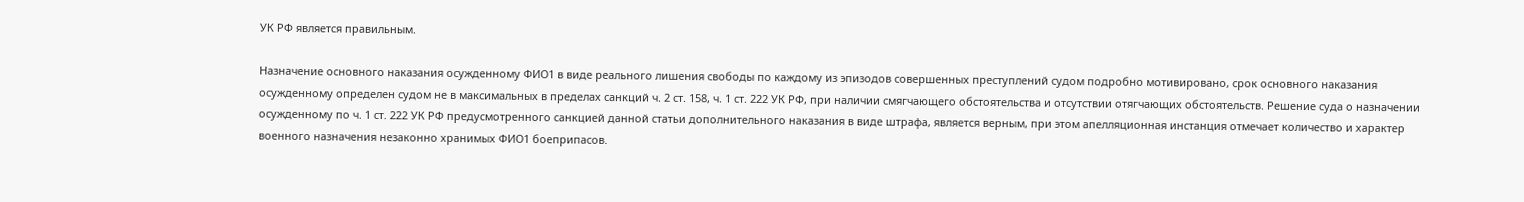УК РФ является правильным.

Назначение основного наказания осужденному ФИО1 в виде реального лишения свободы по каждому из эпизодов совершенных преступлений судом подробно мотивировано, срок основного наказания осужденному определен судом не в максимальных в пределах санкций ч. 2 ст. 158, ч. 1 ст. 222 УК РФ, при наличии смягчающего обстоятельства и отсутствии отягчающих обстоятельств. Решение суда о назначении осужденному по ч. 1 ст. 222 УК РФ предусмотренного санкцией данной статьи дополнительного наказания в виде штрафа, является верным, при этом апелляционная инстанция отмечает количество и характер военного назначения незаконно хранимых ФИО1 боеприпасов.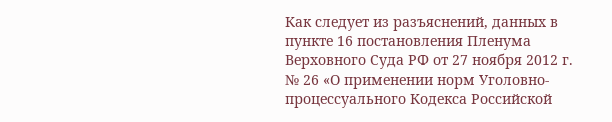Как следует из разъяснений, данных в пункте 16 постановления Пленума Верховного Суда РФ от 27 ноября 2012 г. № 26 «О применении норм Уголовно-процессуального Кодекса Российской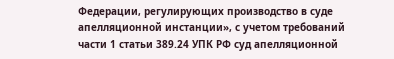Федерации, регулирующих производство в суде апелляционной инстанции», с учетом требований части 1 статьи 389.24 УПК РФ суд апелляционной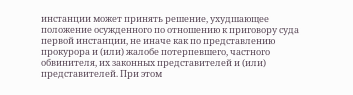инстанции может принять решение, ухудшающее положение осужденного по отношению к приговору суда первой инстанции, не иначе как по представлению прокурора и (или) жалобе потерпевшего, частного обвинителя, их законных представителей и (или) представителей. При этом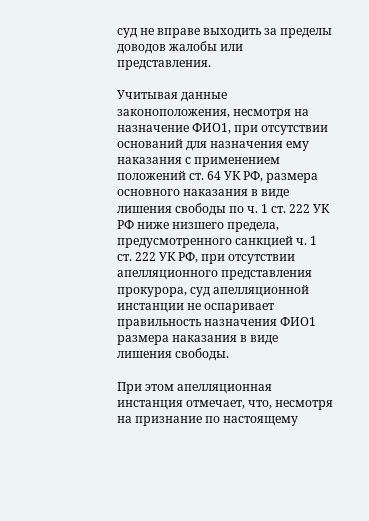суд не вправе выходить за пределы доводов жалобы или представления.

Учитывая данные законоположения, несмотря на назначение ФИО1, при отсутствии оснований для назначения ему наказания с применением положений ст. 64 УК РФ, размера основного наказания в виде лишения свободы по ч. 1 ст. 222 УК РФ ниже низшего предела, предусмотренного санкцией ч. 1 ст. 222 УК РФ, при отсутствии апелляционного представления прокурора, суд апелляционной инстанции не оспаривает правильность назначения ФИО1 размера наказания в виде лишения свободы.

При этом апелляционная инстанция отмечает, что, несмотря на признание по настоящему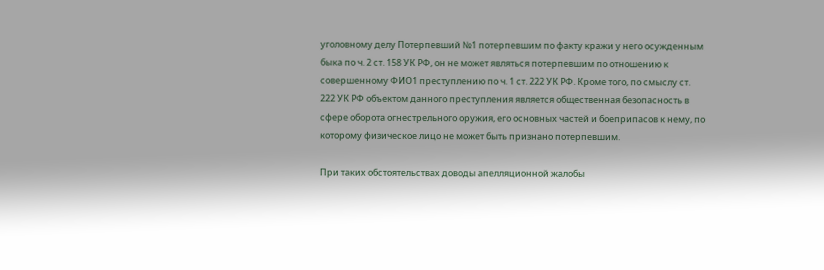уголовному делу Потерпевший №1 потерпевшим по факту кражи у него осужденным быка по ч. 2 ст. 158 УК РФ, он не может являться потерпевшим по отношению к совершенному ФИО1 преступлению по ч. 1 ст. 222 УК РФ. Кроме того, по смыслу ст. 222 УК РФ объектом данного преступления является общественная безопасность в сфере оборота огнестрельного оружия, его основных частей и боеприпасов к нему, по которому физическое лицо не может быть признано потерпевшим.

При таких обстоятельствах доводы апелляционной жалобы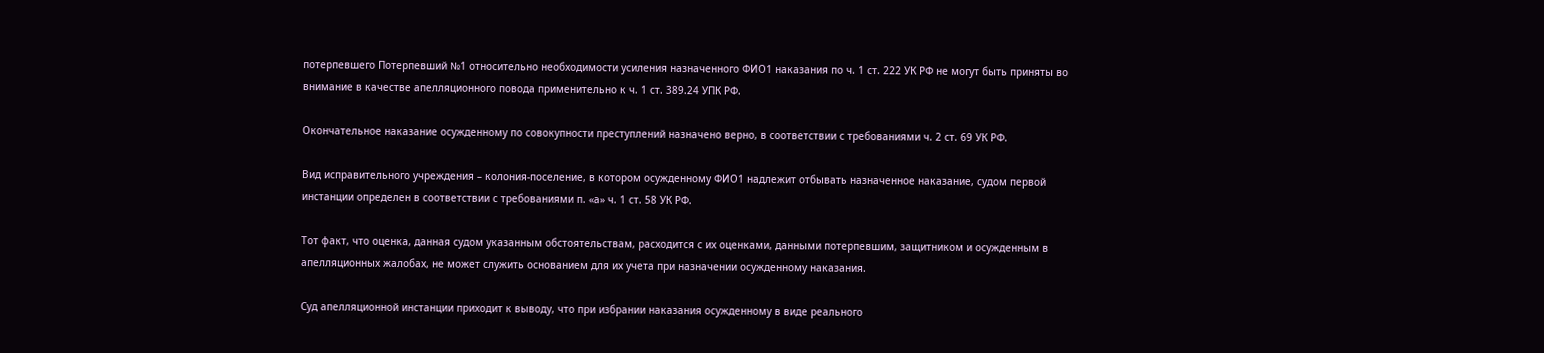потерпевшего Потерпевший №1 относительно необходимости усиления назначенного ФИО1 наказания по ч. 1 ст. 222 УК РФ не могут быть приняты во внимание в качестве апелляционного повода применительно к ч. 1 ст. 389.24 УПК РФ.

Окончательное наказание осужденному по совокупности преступлений назначено верно, в соответствии с требованиями ч. 2 ст. 69 УК РФ.

Вид исправительного учреждения – колония-поселение, в котором осужденному ФИО1 надлежит отбывать назначенное наказание, судом первой инстанции определен в соответствии с требованиями п. «а» ч. 1 ст. 58 УК РФ.

Тот факт, что оценка, данная судом указанным обстоятельствам, расходится с их оценками, данными потерпевшим, защитником и осужденным в апелляционных жалобах, не может служить основанием для их учета при назначении осужденному наказания.

Суд апелляционной инстанции приходит к выводу, что при избрании наказания осужденному в виде реального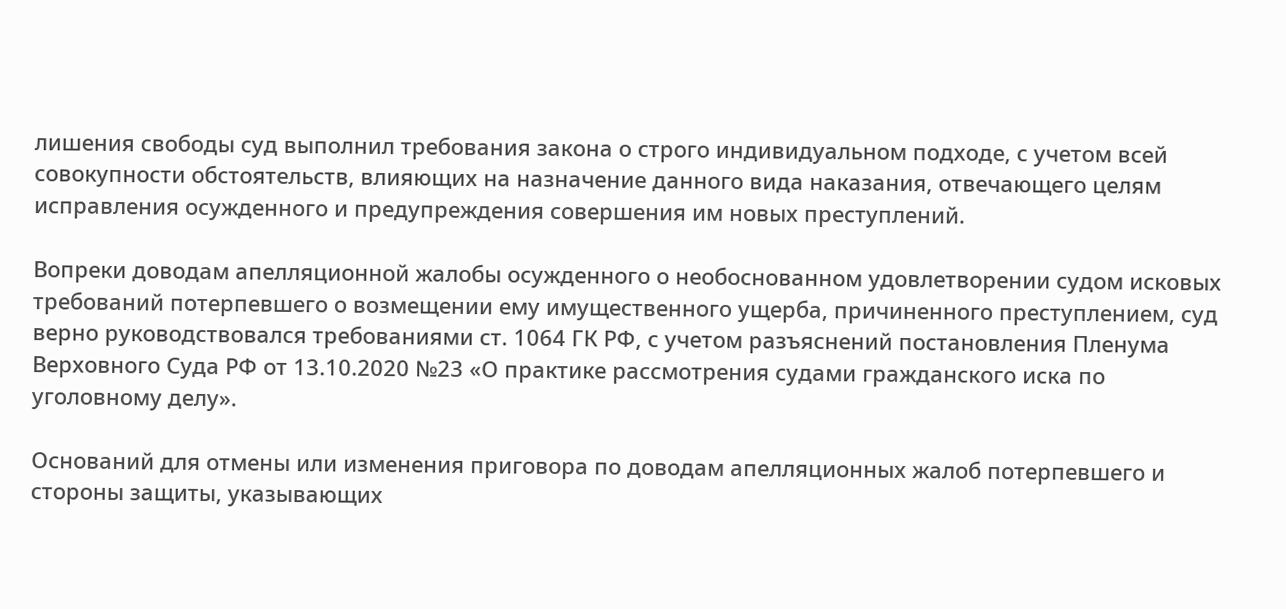лишения свободы суд выполнил требования закона о строго индивидуальном подходе, с учетом всей совокупности обстоятельств, влияющих на назначение данного вида наказания, отвечающего целям исправления осужденного и предупреждения совершения им новых преступлений.

Вопреки доводам апелляционной жалобы осужденного о необоснованном удовлетворении судом исковых требований потерпевшего о возмещении ему имущественного ущерба, причиненного преступлением, суд верно руководствовался требованиями ст. 1064 ГК РФ, с учетом разъяснений постановления Пленума Верховного Суда РФ от 13.10.2020 №23 «О практике рассмотрения судами гражданского иска по уголовному делу».

Оснований для отмены или изменения приговора по доводам апелляционных жалоб потерпевшего и стороны защиты, указывающих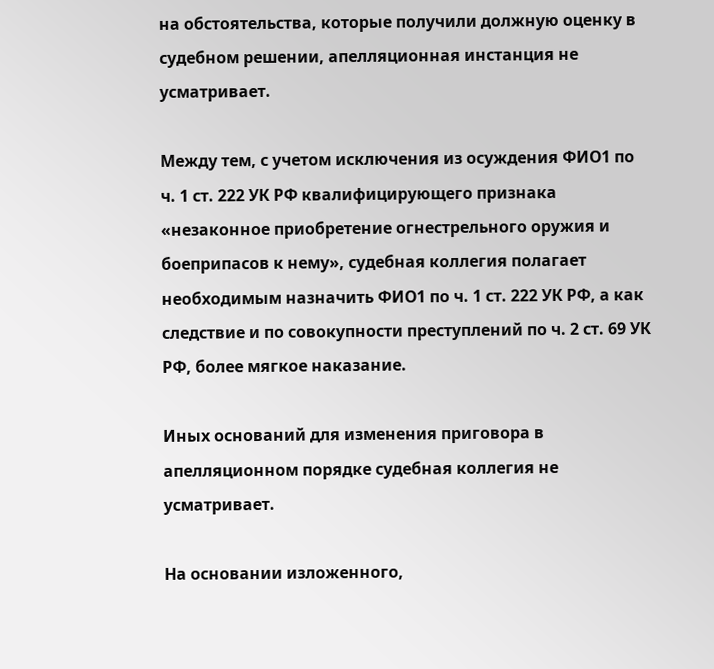на обстоятельства, которые получили должную оценку в судебном решении, апелляционная инстанция не усматривает.

Между тем, с учетом исключения из осуждения ФИО1 по ч. 1 ст. 222 УК РФ квалифицирующего признака «незаконное приобретение огнестрельного оружия и боеприпасов к нему», судебная коллегия полагает необходимым назначить ФИО1 по ч. 1 ст. 222 УК РФ, а как следствие и по совокупности преступлений по ч. 2 ст. 69 УК РФ, более мягкое наказание.

Иных оснований для изменения приговора в апелляционном порядке судебная коллегия не усматривает.

На основании изложенного,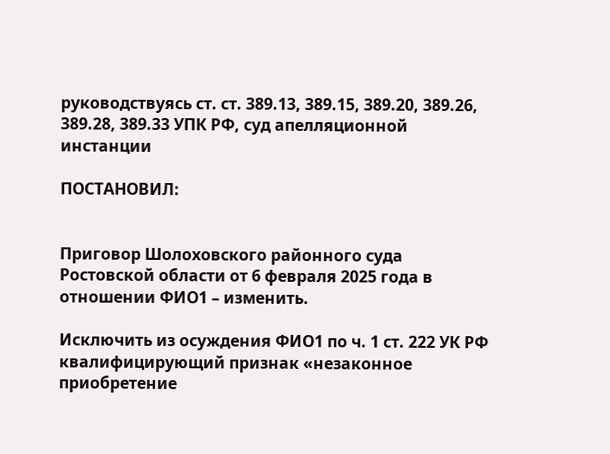руководствуясь ст. ст. 389.13, 389.15, 389.20, 389.26, 389.28, 389.33 УПК РФ, суд апелляционной инстанции

ПОСТАНОВИЛ:


Приговор Шолоховского районного суда Ростовской области от 6 февраля 2025 года в отношении ФИО1 – изменить.

Исключить из осуждения ФИО1 по ч. 1 ст. 222 УК РФ квалифицирующий признак «незаконное приобретение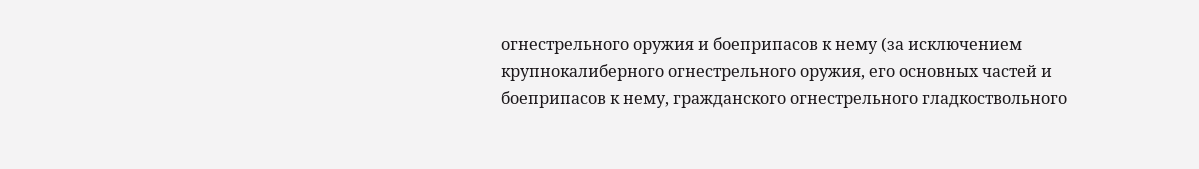огнестрельного оружия и боеприпасов к нему (за исключением крупнокалиберного огнестрельного оружия, его основных частей и боеприпасов к нему, гражданского огнестрельного гладкоствольного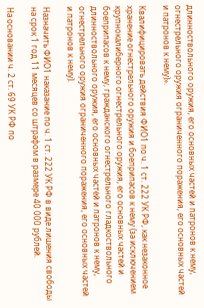длинноствольного оружия, его основных частей и патронов к нему, огнестрельного оружия ограниченного поражения, его основных частей и патронов к нему)».

Квалифицировать действия ФИО1 по ч. 1 ст. 222 УК РФ, как незаконное хранение огнестрельного оружия и боеприпасов к нему (за исключением крупнокалиберного огнестрельного оружия, его основных частей и боеприпасов к нему, гражданского огнестрельного гладкоствольного длинноствольного оружия, его основных частей и патронов к нему, огнестрельного оружия ограниченного поражения, его основных частей и патронов к нему).

Назначить ФИО1 наказание по ч. 1 ст. 222 УК РФ в виде лишения свободы на срок 1 год 11 месяцев со штрафом в размере 40 000 рублей.

На основании ч. 2 ст. 69 УК РФ по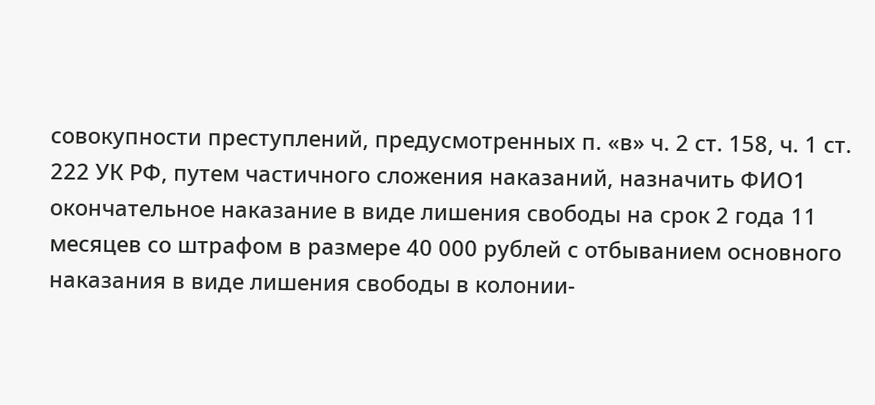совокупности преступлений, предусмотренных п. «в» ч. 2 ст. 158, ч. 1 ст. 222 УК РФ, путем частичного сложения наказаний, назначить ФИО1 окончательное наказание в виде лишения свободы на срок 2 года 11 месяцев со штрафом в размере 40 000 рублей с отбыванием основного наказания в виде лишения свободы в колонии-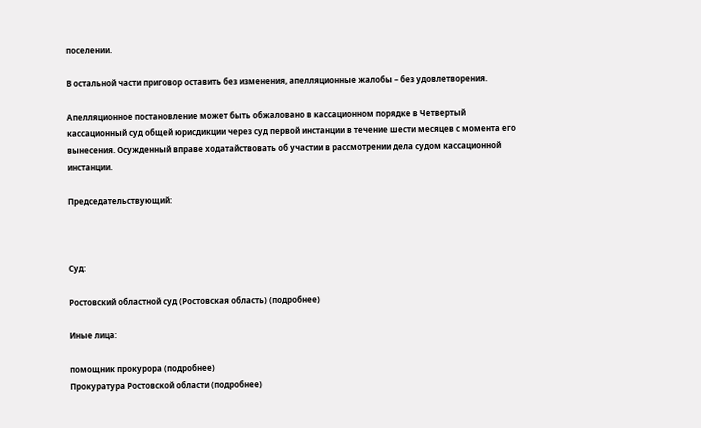поселении.

В остальной части приговор оставить без изменения, апелляционные жалобы – без удовлетворения.

Апелляционное постановление может быть обжаловано в кассационном порядке в Четвертый кассационный суд общей юрисдикции через суд первой инстанции в течение шести месяцев с момента его вынесения. Осужденный вправе ходатайствовать об участии в рассмотрении дела судом кассационной инстанции.

Председательствующий:



Суд:

Ростовский областной суд (Ростовская область) (подробнее)

Иные лица:

помощник прокурора (подробнее)
Прокуратура Ростовской области (подробнее)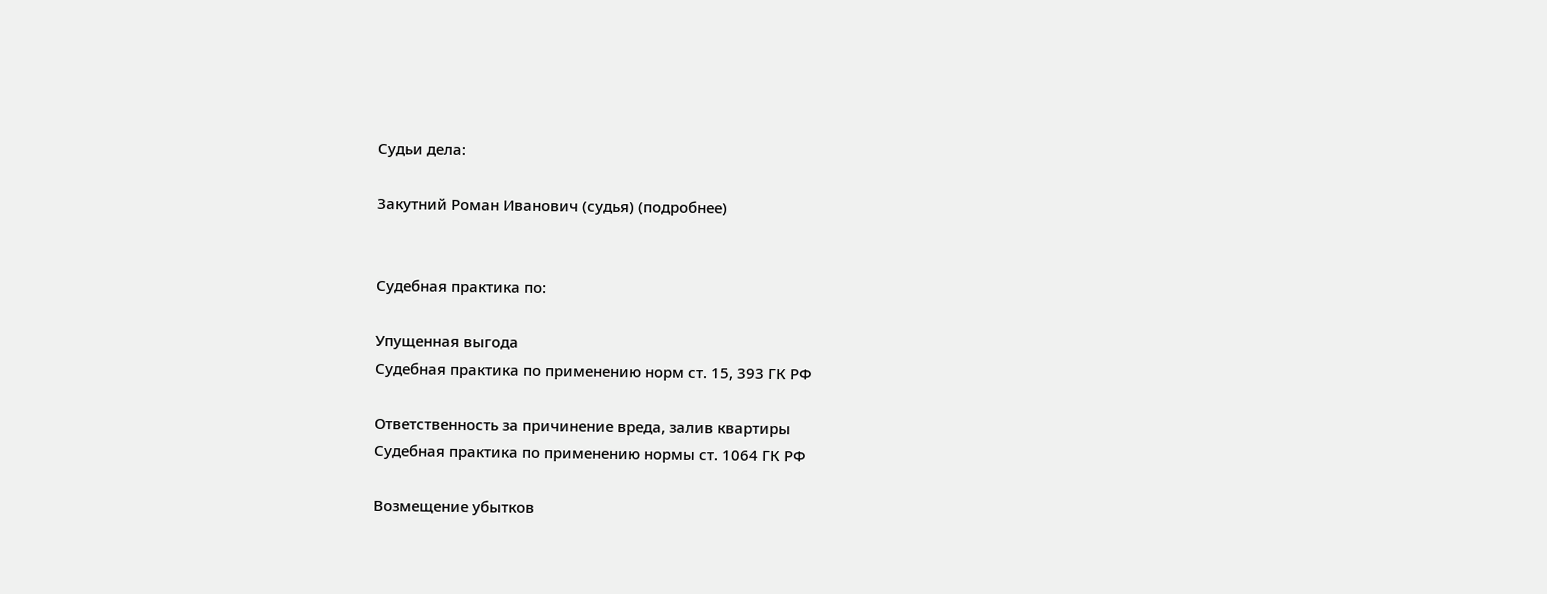Судьи дела:

Закутний Роман Иванович (судья) (подробнее)


Судебная практика по:

Упущенная выгода
Судебная практика по применению норм ст. 15, 393 ГК РФ

Ответственность за причинение вреда, залив квартиры
Судебная практика по применению нормы ст. 1064 ГК РФ

Возмещение убытков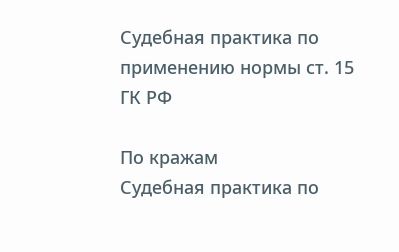Судебная практика по применению нормы ст. 15 ГК РФ

По кражам
Судебная практика по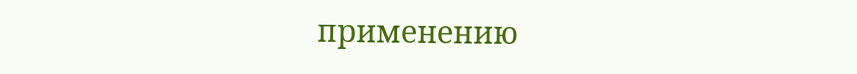применению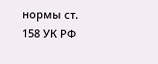нормы ст. 158 УК РФ